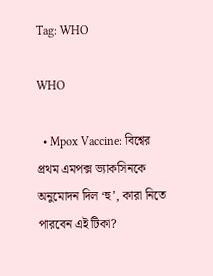Tag: WHO

WHO

  • Mpox Vaccine: বিশ্বের প্রথম এমপক্স ভ্যাকসিনকে অনুমোদন দিল ‘হু’, কারা নিতে পারবেন এই টিকা?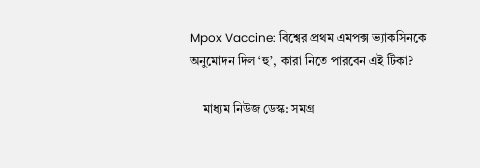Mpox Vaccine: বিশ্বের প্রথম এমপক্স ভ্যাকসিনকে অনুমোদন দিল ‘হু’, কারা নিতে পারবেন এই টিকা?

    মাধ্যম নিউজ ডেস্ক: সমগ্র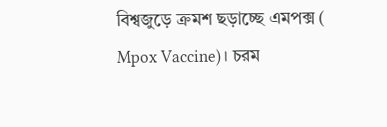বিশ্বজুড়ে ক্রমশ ছড়াচ্ছে এমপক্স ( Mpox Vaccine)। চরম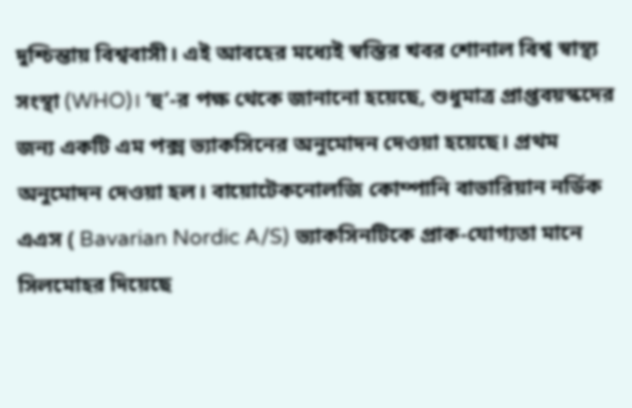দুশ্চিন্তায় বিশ্ববাসী। এই আবহের মধ্যেই স্বস্তির খবর শোনাল বিশ্ব স্বাস্থ্য সংস্থা (WHO)। ‘হু’-র পক্ষ থেকে জানানো হয়েছে, শুধুমাত্র প্রাপ্তবয়স্কদের জন্য একটি এম পক্স ভ্যাকসিনের অনুমোদন দেওয়া হয়েছে। প্রথম অনুমোদন দেওয়া হল। বায়োটেকনোলজি কোম্পানি বাভারিয়ান নর্ডিক এএস ( Bavarian Nordic A/S) ভ্যাকসিনটিকে প্রাক-যোগ্যতা মানে সিলমোহর দিয়েছে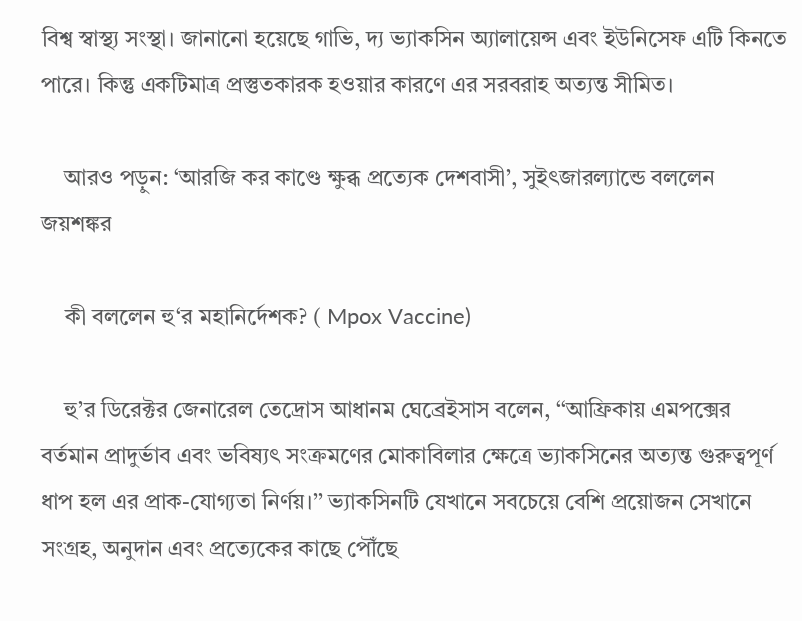বিশ্ব স্বাস্থ্য সংস্থা। জানানো হয়েছে গাভি, দ্য ভ্যাকসিন অ্যালায়েন্স এবং ইউনিসেফ এটি কিনতে পারে। কিন্তু একটিমাত্র প্রস্তুতকারক হওয়ার কারণে এর সরবরাহ অত্যন্ত সীমিত।

    আরও পড়ুন: ‘আরজি কর কাণ্ডে ক্ষুব্ধ প্রত্যেক দেশবাসী’, সুইৎজারল্যান্ডে বললেন জয়শঙ্কর

    কী বললেন হু‘র মহানির্দেশক? ( Mpox Vaccine)

    হু’র ডিরেক্টর জেনারেল তেদ্রোস আধানম ঘেব্রেইসাস বলেন, ‘‘আফ্রিকায় এমপক্সের বর্তমান প্রাদুর্ভাব এবং ভবিষ্যৎ সংক্রমণের মোকাবিলার ক্ষেত্রে ভ্যাকসিনের অত্যন্ত গুরুত্বপূর্ণ ধাপ হল এর প্রাক-যোগ্যতা নির্ণয়।’’ ভ্যাকসিনটি যেখানে সবচেয়ে বেশি প্রয়োজন সেখানে সংগ্রহ, অনুদান এবং প্রত্যেকের কাছে পৌঁছে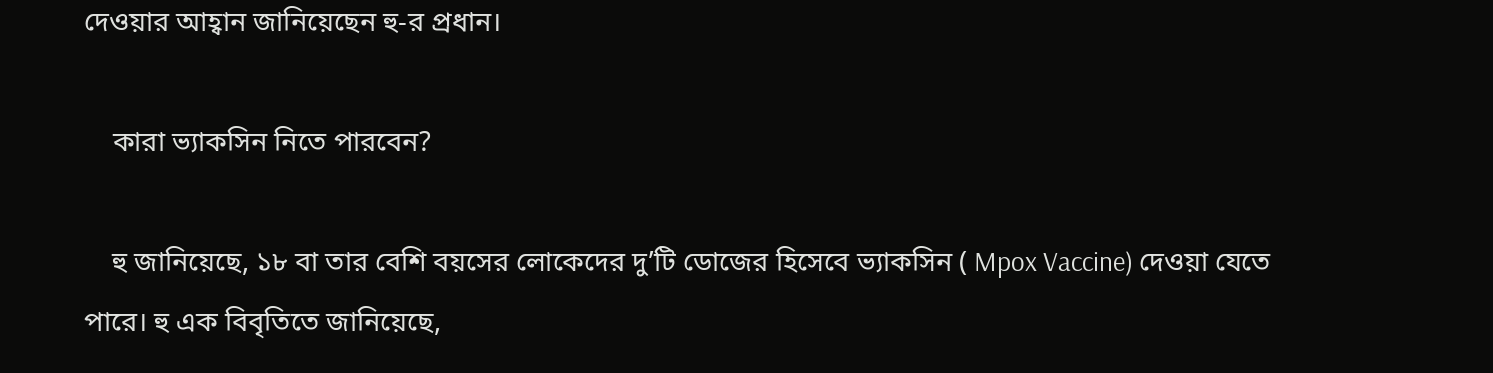দেওয়ার আহ্বান জানিয়েছেন হু-র প্রধান।

    কারা ভ্যাকসিন নিতে পারবেন?

    হু জানিয়েছে, ১৮ বা তার বেশি বয়সের লোকেদের দু’টি ডোজের হিসেবে ভ্যাকসিন ( Mpox Vaccine) দেওয়া যেতে পারে। হু এক বিবৃতিতে জানিয়েছে,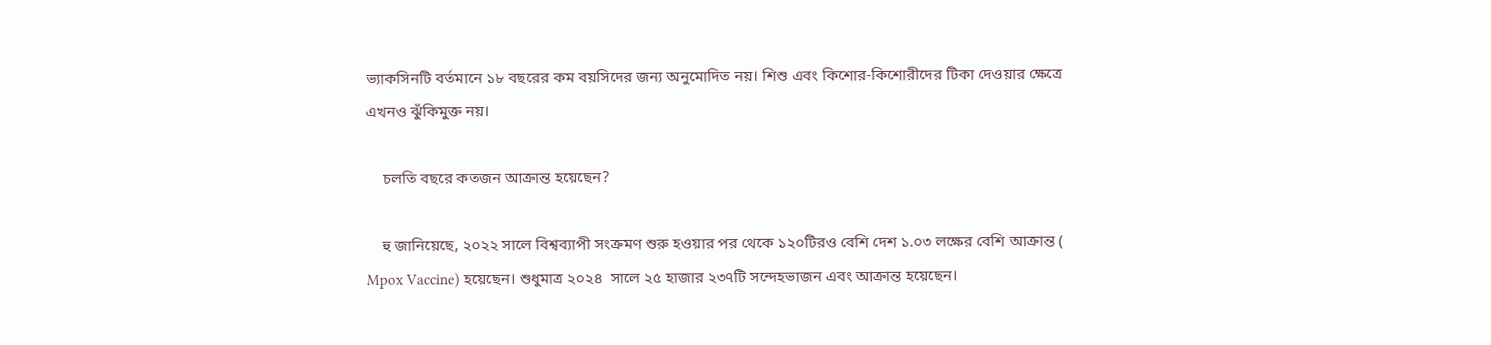ভ্যাকসিনটি বর্তমানে ১৮ বছরের কম বয়সিদের জন্য অনুমোদিত নয়। শিশু এবং কিশোর-কিশোরীদের টিকা দেওয়ার ক্ষেত্রে এখনও ঝুঁকিমুক্ত নয়।

    চলতি বছরে কতজন আক্রান্ত হয়েছেন?

    হু জানিয়েছে, ২০২২ সালে বিশ্বব্যাপী সংক্রমণ শুরু হওয়ার পর থেকে ১২০টিরও বেশি দেশ ১.০৩ লক্ষের বেশি আক্রান্ত ( Mpox Vaccine) হয়েছেন। শুধুমাত্র ২০২৪  সালে ২৫ হাজার ২৩৭টি সন্দেহভাজন এবং আক্রান্ত হয়েছেন।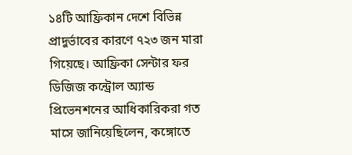১৪টি আফ্রিকান দেশে বিভিন্ন প্রাদুর্ভাবের কারণে ৭২৩ জন মারা গিয়েছে। আফ্রিকা সেন্টার ফর ডিজিজ কন্ট্রোল অ্যান্ড প্রিভেনশনের আধিকারিকরা গত মাসে জানিয়েছিলেন, কঙ্গোতে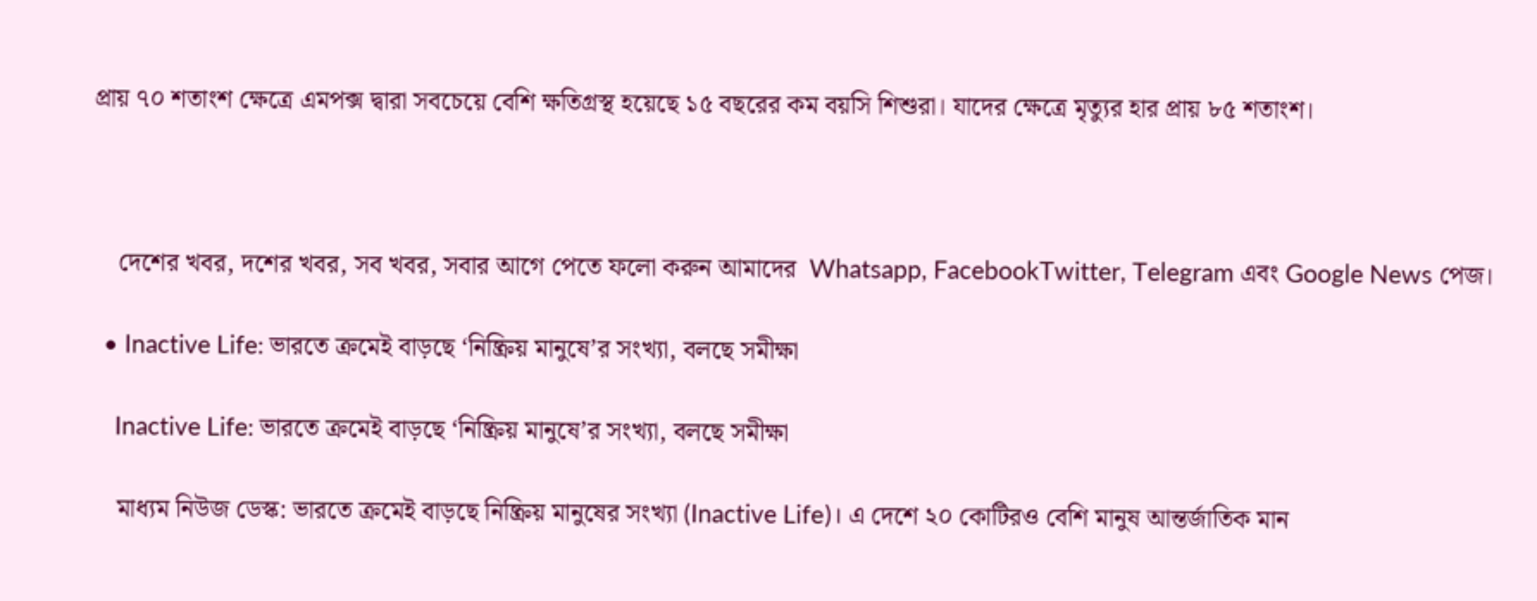প্রায় ৭০ শতাংশ ক্ষেত্রে এমপক্স দ্বারা সবচেয়ে বেশি ক্ষতিগ্রস্থ হয়েছে ১৫ বছরের কম বয়সি শিশুরা। যাদের ক্ষেত্রে মৃত্যুর হার প্রায় ৮৫ শতাংশ।



    দেশের খবর, দশের খবর, সব খবর, সবার আগে পেতে ফলো করুন আমাদের  Whatsapp, FacebookTwitter, Telegram এবং Google News পেজ।

  • Inactive Life: ভারতে ক্রমেই বাড়ছে ‘নিষ্ক্রিয় মানুষে’র সংখ্যা, বলছে সমীক্ষা

    Inactive Life: ভারতে ক্রমেই বাড়ছে ‘নিষ্ক্রিয় মানুষে’র সংখ্যা, বলছে সমীক্ষা

    মাধ্যম নিউজ ডেস্ক: ভারতে ক্রমেই বাড়ছে নিষ্ক্রিয় মানুষের সংখ্যা (Inactive Life)। এ দেশে ২০ কোটিরও বেশি মানুষ আন্তর্জাতিক মান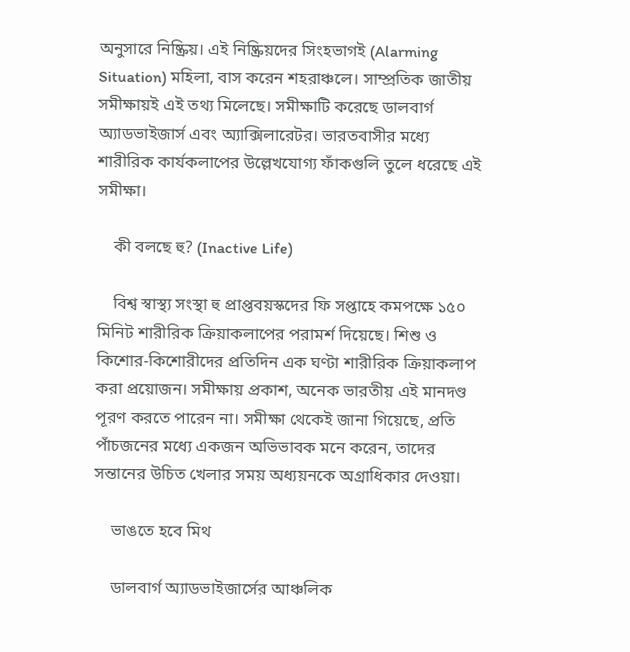অনুসারে নিষ্ক্রিয়। এই নিষ্ক্রিয়দের সিংহভাগই (Alarming Situation) মহিলা, বাস করেন শহরাঞ্চলে। সাম্প্রতিক জাতীয় সমীক্ষায়ই এই তথ্য মিলেছে। সমীক্ষাটি করেছে ডালবার্গ অ্যাডভাইজার্স এবং অ্যাক্সিলারেটর। ভারতবাসীর মধ্যে শারীরিক কার্যকলাপের উল্লেখযোগ্য ফাঁকগুলি তুলে ধরেছে এই সমীক্ষা।

    কী বলছে হু? (Inactive Life)

    বিশ্ব স্বাস্থ্য সংস্থা হু প্রাপ্তবয়স্কদের ফি সপ্তাহে কমপক্ষে ১৫০ মিনিট শারীরিক ক্রিয়াকলাপের পরামর্শ দিয়েছে। শিশু ও কিশোর-কিশোরীদের প্রতিদিন এক ঘণ্টা শারীরিক ক্রিয়াকলাপ করা প্রয়োজন। সমীক্ষায় প্রকাশ, অনেক ভারতীয় এই মানদণ্ড পূরণ করতে পারেন না। সমীক্ষা থেকেই জানা গিয়েছে, প্রতি পাঁচজনের মধ্যে একজন অভিভাবক মনে করেন, তাদের সন্তানের উচিত খেলার সময় অধ্যয়নকে অগ্রাধিকার দেওয়া।

    ভাঙতে হবে মিথ

    ডালবার্গ অ্যাডভাইজার্সের আঞ্চলিক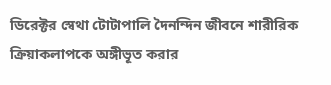ডিরেক্টর স্বেথা টোটাপালি দৈনন্দিন জীবনে শারীরিক ক্রিয়াকলাপকে অঙ্গীভূত করার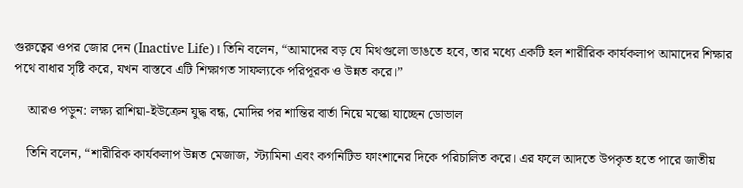গুরুত্বের ওপর জোর দেন (Inactive Life)। তিনি বলেন, “আমাদের বড় যে মিথগুলো ভাঙতে হবে, তার মধ্যে একটি হল শারীরিক কার্যকলাপ আমাদের শিক্ষার পথে বাধার সৃষ্টি করে, যখন বাস্তবে এটি শিক্ষাগত সাফল্যকে পরিপূরক ও উন্নত করে।”

    আরও পড়ুন: লক্ষ্য রাশিয়া-ইউক্রেন যুদ্ধ বন্ধ, মোদির পর শান্তির বার্তা নিয়ে মস্কো যাচ্ছেন ডোভাল

    তিনি বলেন, “শারীরিক কার্যকলাপ উন্নত মেজাজ, স্ট্যামিনা এবং কগনিটিভ ফাংশানের দিকে পরিচালিত করে। এর ফলে আদতে উপকৃত হতে পারে জাতীয়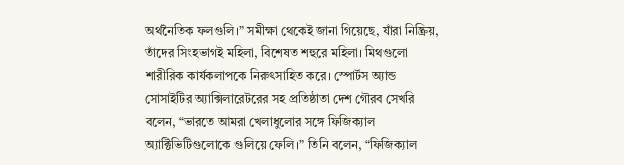অর্থনৈতিক ফলগুলি।” সমীক্ষা থেকেই জানা গিয়েছে, যাঁরা নিষ্ক্রিয়, তাঁদের সিংহভাগই মহিলা, বিশেষত শহুরে মহিলা। মিথগুলো শারীরিক কার্যকলাপকে নিরুৎসাহিত করে। স্পোর্টস অ্যান্ড সোসাইটির অ্যাক্সিলারেটরের সহ প্রতিষ্ঠাতা দেশ গৌরব সেখরি বলেন, “ভারতে আমরা খেলাধুলোর সঙ্গে ফিজিক্যাল অ্যাক্টিভিটিগুলোকে গুলিয়ে ফেলি।” তিনি বলেন, “ফিজিক্যাল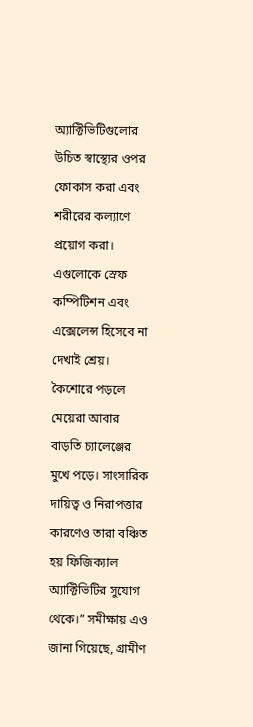অ্যাক্টিভিটিগুলোর উচিত স্বাস্থ্যের ওপর ফোকাস করা এবং শরীরের কল্যাণে প্রয়োগ করা। এগুলোকে স্রেফ কম্পিটিশন এবং এক্সেলেন্স হিসেবে না দেখাই শ্রেয়। কৈশোরে পড়লে মেয়েরা আবার বাড়তি চ্যালেঞ্জের মুখে পড়ে। সাংসারিক দায়িত্ব ও নিরাপত্তার কারণেও তারা বঞ্চিত হয় ফিজিক্যাল অ্যাক্টিভিটির সুযোগ থেকে।” সমীক্ষায় এও জানা গিয়েছে, গ্রামীণ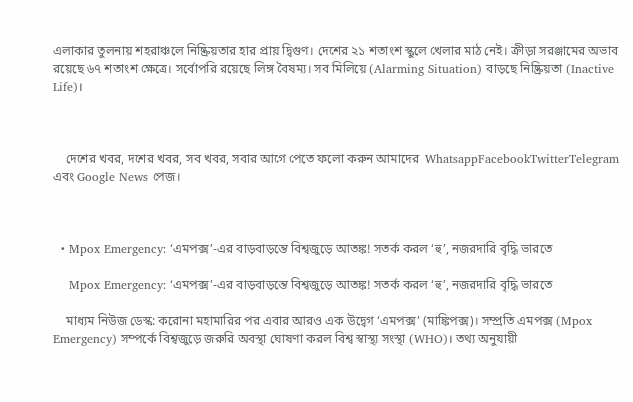এলাকার তুলনায় শহরাঞ্চলে নিষ্ক্রিয়তার হার প্রায় দ্বিগুণ। দেশের ২১ শতাংশ স্কুলে খেলার মাঠ নেই। ক্রীড়া সরঞ্জামের অভাব রয়েছে ৬৭ শতাংশ ক্ষেত্রে। সর্বোপরি রয়েছে লিঙ্গ বৈষম্য। সব মিলিয়ে (Alarming Situation) বাড়ছে নিষ্ক্রিয়তা (Inactive Life)।



    দেশের খবর, দশের খবর, সব খবর, সবার আগে পেতে ফলো করুন আমাদের  WhatsappFacebookTwitterTelegram এবং Google News পেজ।



  • Mpox Emergency: ‘এমপক্স’-এর বাড়বাড়ন্তে বিশ্বজুড়ে আতঙ্ক! সতর্ক করল ‘হু’, নজরদারি বৃদ্ধি ভারতে

    Mpox Emergency: ‘এমপক্স’-এর বাড়বাড়ন্তে বিশ্বজুড়ে আতঙ্ক! সতর্ক করল ‘হু’, নজরদারি বৃদ্ধি ভারতে

    মাধ্যম নিউজ ডেস্ক: করোনা মহামারির পর এবার আরও এক উদ্বেগ ‘এমপক্স’ (মাঙ্কিপক্স)। সম্প্রতি এমপক্স (Mpox Emergency) সম্পর্কে বিশ্বজুড়ে জরুরি অবস্থা ঘোষণা করল বিশ্ব স্বাস্থ্য সংস্থা (WHO)। তথ্য অনুযায়ী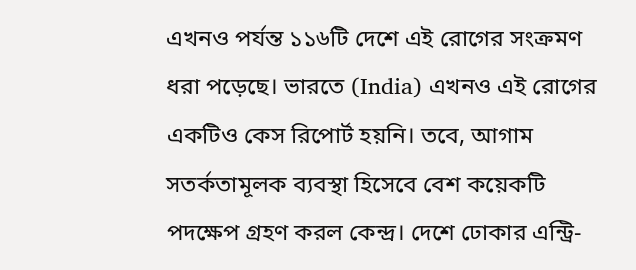এখনও পর্যন্ত ১১৬টি দেশে এই রোগের সংক্রমণ ধরা পড়েছে। ভারতে (India) এখনও এই রোগের একটিও কেস রিপোর্ট হয়নি। তবে, আগাম সতর্কতামূলক ব্যবস্থা হিসেবে বেশ কয়েকটি পদক্ষেপ গ্রহণ করল কেন্দ্র। দেশে ঢোকার এন্ট্রি-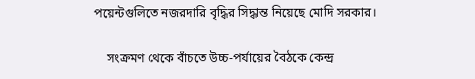পয়েন্টগুলিতে নজরদারি বৃদ্ধির সিদ্ধান্ত নিয়েছে মোদি সরকার।

    সংক্রমণ থেকে বাঁচতে উচ্চ-পর্যায়ের বৈঠকে কেন্দ্র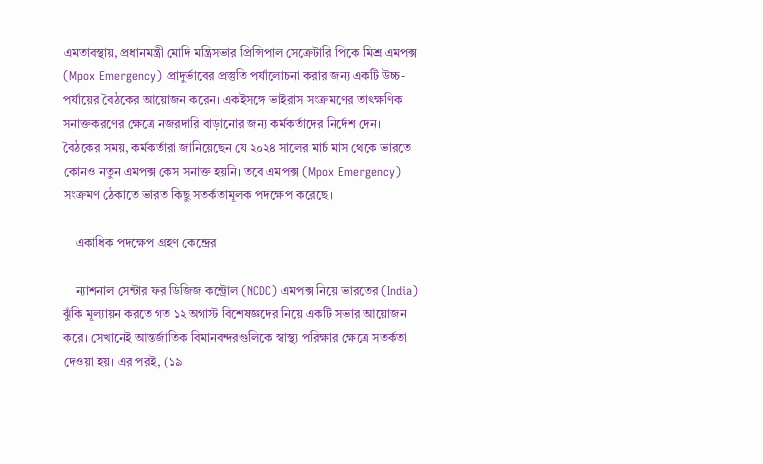এমতাবস্থায়, প্রধানমন্ত্রী মোদি মন্ত্রিসভার প্রিন্সিপাল সেক্রেটারি পিকে মিশ্র এমপক্স (Mpox Emergency) প্রাদুর্ভাবের প্রস্তুতি পর্যালোচনা করার জন্য একটি উচ্চ-পর্যায়ের বৈঠকের আয়োজন করেন। একইসঙ্গে ভাইরাস সংক্রমণের তাৎক্ষণিক সনাক্তকরণের ক্ষেত্রে নজরদারি বাড়ানোর জন্য কর্মকর্তাদের নির্দেশ দেন। বৈঠকের সময়, কর্মকর্তারা জানিয়েছেন যে ২০২৪ সালের মার্চ মাস থেকে ভারতে কোনও নতুন এমপক্স কেস সনাক্ত হয়নি। তবে এমপক্স (Mpox Emergency) সংক্রমণ ঠেকাতে ভারত কিছু সতর্কতামূলক পদক্ষেপ করেছে।

    একাধিক পদক্ষেপ গ্রহণ কেন্দ্রের

    ন্যাশনাল সেন্টার ফর ডিজিজ কন্ট্রোল (NCDC) এমপক্স নিয়ে ভারতের (India) ঝুঁকি মূল্যায়ন করতে গত ১২ অগাস্ট বিশেষজ্ঞদের নিয়ে একটি সভার আয়োজন করে। সেখানেই আন্তর্জাতিক বিমানবন্দরগুলিকে স্বাস্থ্য পরিক্ষার ক্ষেত্রে সতর্কতা দেওয়া হয়। এর পরই, (১৯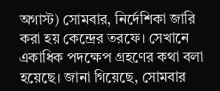অগাস্ট) সোমবার, নির্দেশিকা জারি করা হয় কেন্দ্রের তরফে। সেখানে একাধিক পদক্ষেপ গ্রহণের কথা বলা হয়েছে। জানা গিয়েছে, সোমবার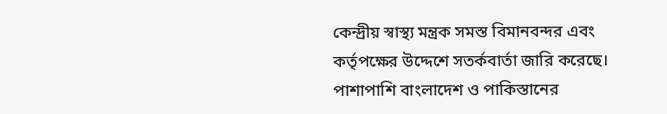কেন্দ্রীয় স্বাস্থ্য মন্ত্রক সমস্ত বিমানবন্দর এবং কর্তৃপক্ষের উদ্দেশে সতর্কবার্তা জারি করেছে। পাশাপাশি বাংলাদেশ ও পাকিস্তানের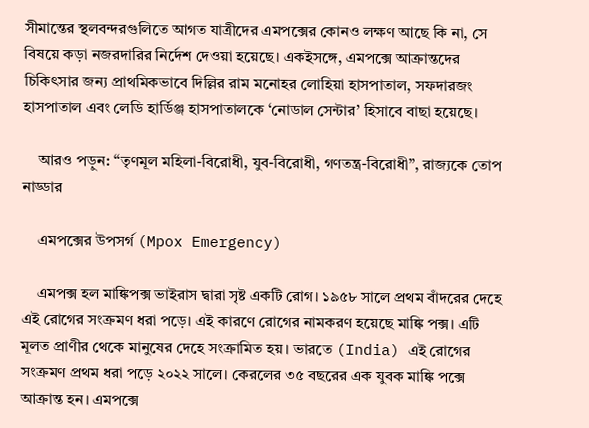সীমান্তের স্থলবন্দরগুলিতে আগত যাত্রীদের এমপক্সের কোনও লক্ষণ আছে কি না, সে বিষয়ে কড়া নজরদারির নির্দেশ দেওয়া হয়েছে। একইসঙ্গে, এমপক্সে আক্রান্তদের চিকিৎসার জন্য প্রাথমিকভাবে দিল্লির রাম মনোহর লোহিয়া হাসপাতাল, সফদারজং হাসপাতাল এবং লেডি হার্ডিঞ্জ হাসপাতালকে ‘নোডাল সেন্টার’ হিসাবে বাছা হয়েছে।

    আরও পড়ুন: “তৃণমূল মহিলা-বিরোধী, যুব-বিরোধী, গণতন্ত্র-বিরোধী”, রাজ্যকে তোপ নাড্ডার

    এমপক্সের উপসর্গ (Mpox Emergency)

    এমপক্স হল মাঙ্কিপক্স ভাইরাস দ্বারা সৃষ্ট একটি রোগ। ১৯৫৮ সালে প্রথম বাঁদরের দেহে এই রোগের সংক্রমণ ধরা পড়ে। এই কারণে রোগের নামকরণ হয়েছে মাঙ্কি পক্স। এটি মূলত প্রাণীর থেকে মানুষের দেহে সংক্রামিত হয়। ভারতে (India) এই রোগের সংক্রমণ প্রথম ধরা পড়ে ২০২২ সালে। কেরলের ৩৫ বছরের এক যুবক মাঙ্কি পক্সে আক্রান্ত হন। এমপক্সে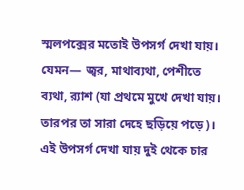স্মলপক্সের মতোই উপসর্গ দেখা যায়। যেমন— জ্বর, মাথাব্যথা, পেশীতে ব্যথা, র‌্যাশ (যা প্রথমে মুখে দেখা যায়। তারপর তা সারা দেহে ছড়িয়ে পড়ে)। এই উপসর্গ দেখা যায় দুই থেকে চার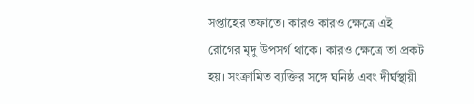সপ্তাহের তফাতে। কারও কারও ক্ষেত্রে এই রোগের মৃদু উপসর্গ থাকে। কারও ক্ষেত্রে তা প্রকট হয়। সংক্রামিত ব্যক্তির সঙ্গে ঘনিষ্ঠ এবং দীর্ঘস্থায়ী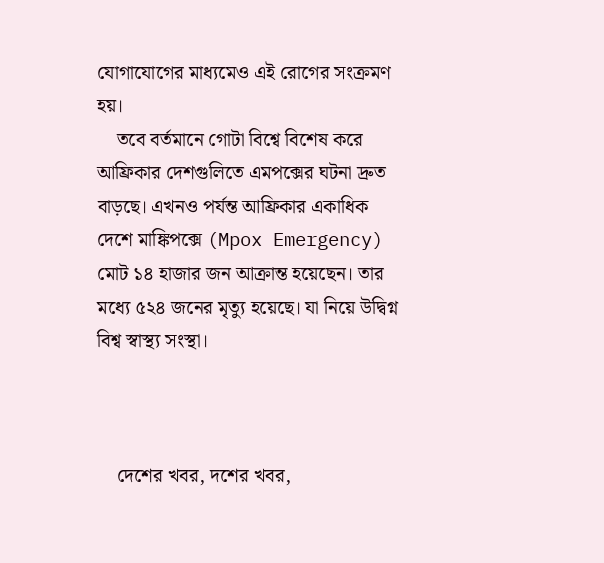যোগাযোগের মাধ্যমেও এই রোগের সংক্রমণ হয়।
    তবে বর্তমানে গোটা বিশ্বে বিশেষ করে আফ্রিকার দেশগুলিতে এমপক্সের ঘটনা দ্রুত বাড়ছে। এখনও পর্যন্ত আফ্রিকার একাধিক দেশে মাঙ্কিপক্সে (Mpox Emergency) মোট ১৪ হাজার জন আক্রান্ত হয়েছেন। তার মধ্যে ৫২৪ জনের মৃত্যু হয়েছে। যা নিয়ে উদ্বিগ্ন বিশ্ব স্বাস্থ্য সংস্থা।



    দেশের খবর, দশের খবর,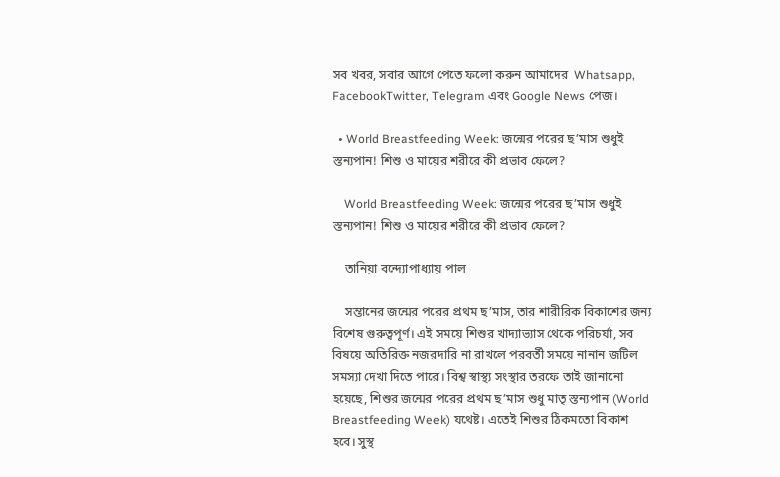সব খবর, সবার আগে পেতে ফলো করুন আমাদের  Whatsapp, FacebookTwitter, Telegram এবং Google News পেজ।

  • World Breastfeeding Week: জন্মের পরের ছ’মাস শুধুই স্তন্যপান! শিশু ও মায়ের শরীরে কী প্রভাব ফেলে?

    World Breastfeeding Week: জন্মের পরের ছ’মাস শুধুই স্তন্যপান! শিশু ও মায়ের শরীরে কী প্রভাব ফেলে?

    তানিয়া বন্দ্যোপাধ্যায় পাল

    সন্তানের জন্মের পরের প্রথম ছ’মাস, তার শারীরিক বিকাশের জন্য বিশেষ গুরুত্বপূর্ণ। এই সময়ে শিশুর খাদ্যাভ্যাস থেকে পরিচর্যা, সব বিষয়ে অতিরিক্ত নজরদারি না রাখলে পরবর্তী সময়ে নানান জটিল সমস্যা দেখা দিতে পারে। বিশ্ব স্বাস্থ্য সংস্থার তরফে তাই জানানো হয়েছে, শিশুর জন্মের পরের প্রথম ছ’মাস শুধু মাতৃ স্তন্যপান (World Breastfeeding Week) যথেষ্ট। এতেই শিশুর ঠিকমতো বিকাশ হবে। সুস্থ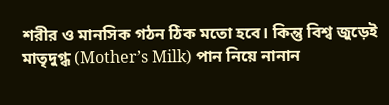শরীর ও মানসিক গঠন ঠিক মতো হবে‌। কিন্তু বিশ্ব জুড়েই মাতৃদুগ্ধ (Mother’s Milk) পান নিয়ে নানান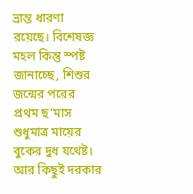ভ্রান্ত ধারণা রয়েছে। বিশেষজ্ঞ মহল কিন্তু স্পষ্ট জানাচ্ছে, শিশুর জন্মের পরের প্রথম ছ’মাস শুধুমাত্র মায়ের বুকের দুধ যথেষ্ট। আর কিছুই দরকার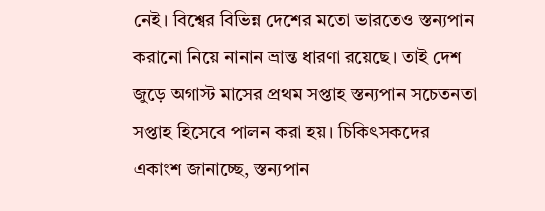নেই। বিশ্বের বিভিন্ন দেশের মতো‌ ভারতেও স্তন্যপান করানো নিয়ে নানান ভ্রান্ত ধারণা রয়েছে। তাই দেশ জুড়ে অগাস্ট মাসের প্রথম সপ্তাহ স্তন্যপান সচেতনতা সপ্তাহ হিসেবে পালন করা হয়। চিকিৎসকদের একাংশ জানাচ্ছে, স্তন্যপান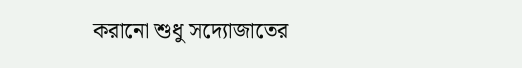করানো শুধু সদ্যোজাতের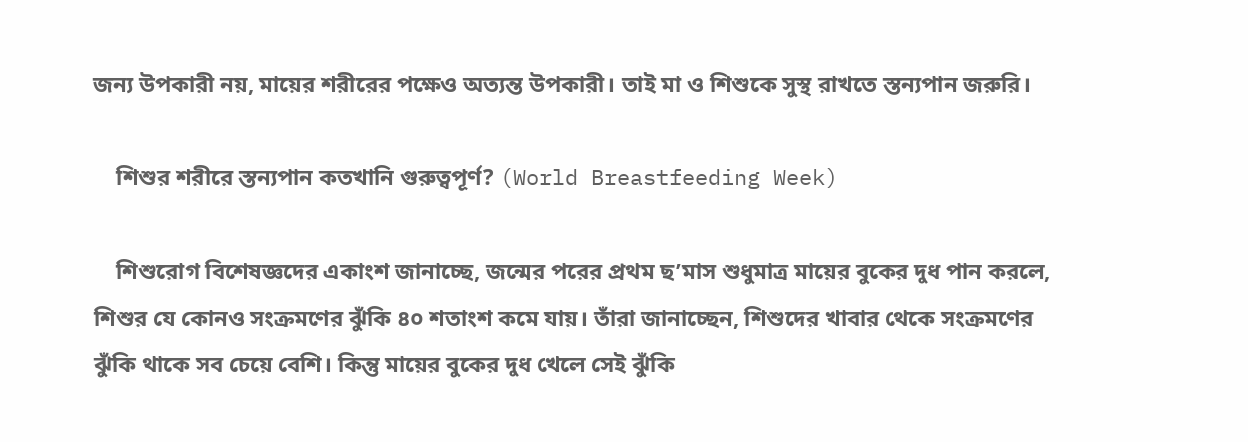জন্য উপকারী নয়, মায়ের শরীরের পক্ষেও অত্যন্ত উপকারী। তাই মা ও শিশুকে সুস্থ রাখতে স্তন্যপান জরুরি।

    শিশুর শরীরে স্তন্যপান কতখানি গুরুত্বপূর্ণ? (World Breastfeeding Week)

    শিশুরোগ বিশেষজ্ঞদের একাংশ জানাচ্ছে, জন্মের পরের প্রথম ছ’মাস শুধুমাত্র মায়ের বুকের দুধ পান করলে, শিশুর যে কোনও সংক্রমণের ঝুঁকি ৪০ শতাংশ কমে যায়। তাঁরা জানাচ্ছেন, শিশুদের খাবার থেকে সংক্রমণের ঝুঁকি থাকে সব চেয়ে বেশি। কিন্তু মায়ের বুকের দুধ খেলে সেই ঝুঁকি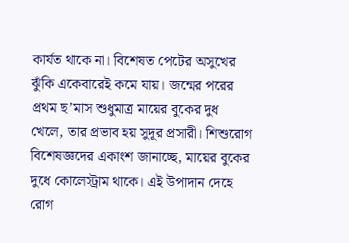কার্যত থাকে না। বিশেষত পেটের অসুখের ঝুঁকি একেবারেই কমে যায়। জন্মের পরের প্রথম ছ’মাস শুধুমাত্র মায়ের বুকের দুধ খেলে, তার প্রভাব হয় সুদূর প্রসারী। শিশুরোগ বিশেষজ্ঞদের একাংশ জানাচ্ছে, মায়ের বুকের দুধে কোলেস্ট্রাম থাকে। এই উপাদান দেহে রোগ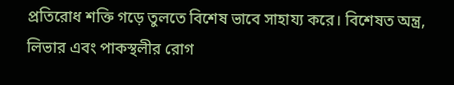প্রতিরোধ শক্তি গড়ে তুলতে বিশেষ ভাবে সাহায্য করে। বিশেষত অন্ত্র, লিভার এবং পাকস্থলীর রোগ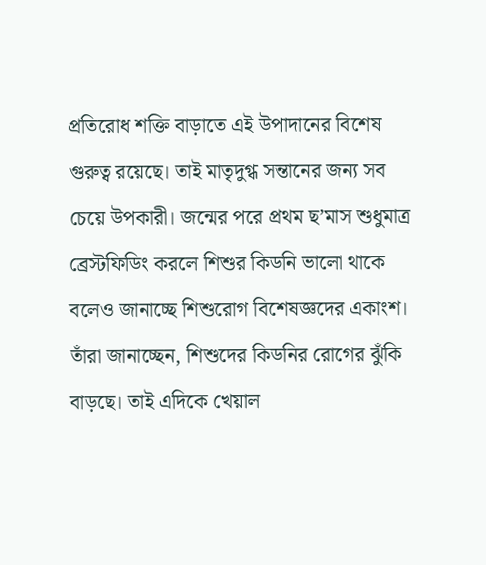প্রতিরোধ শক্তি বাড়াতে এই উপাদানের বিশেষ গুরুত্ব রয়েছে। তাই মাতৃদুগ্ধ সন্তানের জন্য সব চেয়ে উপকারী। জন্মের পরে প্রথম ছ’মাস শুধুমাত্র ব্রেস্টফিডিং করলে শিশুর কিডনি ভালো থাকে বলেও জানাচ্ছে শিশুরোগ বিশেষজ্ঞদের একাংশ। তাঁরা জানাচ্ছেন, শিশুদের কিডনির রোগের ঝুঁকি বাড়ছে। তাই এদিকে খেয়াল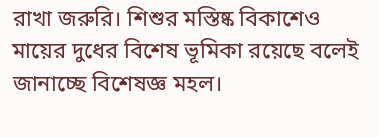রাখা জরুরি। শিশুর মস্তিষ্ক বিকাশেও মায়ের দুধের বিশেষ ভূমিকা রয়েছে বলেই জানাচ্ছে বিশেষজ্ঞ মহল।‌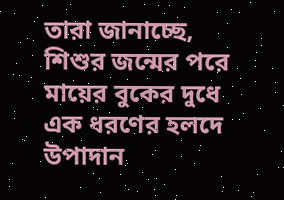তারা জানাচ্ছে, শিশুর জন্মের পরে মায়ের বুকের দুধে এক ধরণের হলদে উপাদান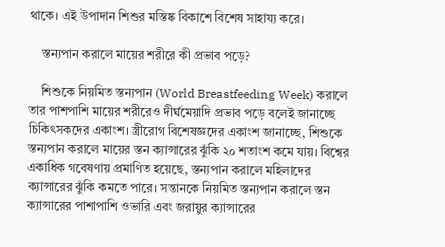থাকে। এই উপাদান শিশুর মস্তিষ্ক বিকাশে বিশেষ সাহায্য করে।

    স্তন্যপান করালে মায়ের শরীরে কী প্রভাব পড়ে?

    শিশুকে নিয়মিত স্তন্যপান (World Breastfeeding Week) করালে তার পাশপাশি মায়ের শরীরেও দীর্ঘমেয়াদি প্রভাব পড়ে বলেই জানাচ্ছে চিকিৎসকদের একাংশ। স্ত্রীরোগ বিশেষজ্ঞদের একাংশ জানাচ্ছে, শিশুকে স্তন্যপান করালে মায়ের স্তন ক্যান্সারের ঝুঁকি ২০ শতাংশ কমে যায়। বিশ্বের একাধিক গবেষণায় প্রমাণিত হয়েছে, স্তন্যপান করালে মহিলাদের ক্যান্সারের ঝুঁকি কমতে পারে। সন্তানকে নিয়মিত স্তন্যপান করালে স্তন ক্যান্সারের পাশাপাশি ওভারি এবং জরায়ুর ক্যান্সারের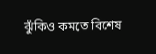ঝুঁকিও কমতে বিশেষ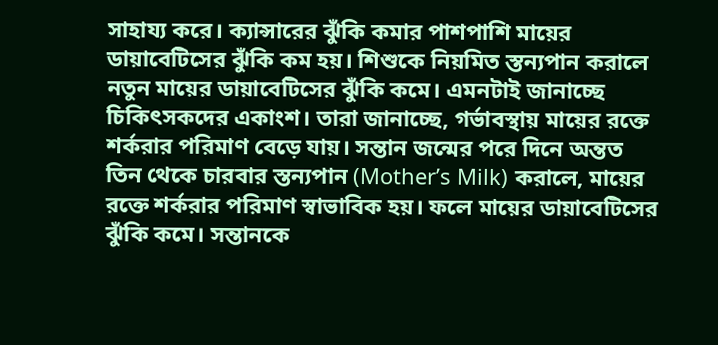সাহায্য করে। ক্যান্সারের ঝুঁকি কমার পাশপাশি মায়ের ডায়াবেটিসের ঝুঁকি কম হয়। শিশুকে নিয়মিত স্তন্যপান করালে নতুন মায়ের ডায়াবেটিসের ঝুঁকি কমে। এমনটাই জানাচ্ছে চিকিৎসকদের একাংশ। তারা জানাচ্ছে, গর্ভাবস্থায় মায়ের রক্তে শর্করার পরিমাণ বেড়ে যায়। সন্তান জন্মের পরে দিনে অন্তত তিন থেকে চারবার স্তন্যপান (Mother’s Milk) করালে, মায়ের রক্তে শর্করার পরিমাণ স্বাভাবিক হয়। ফলে মায়ের ডায়াবেটিসের ঝুঁকি কমে। সন্তানকে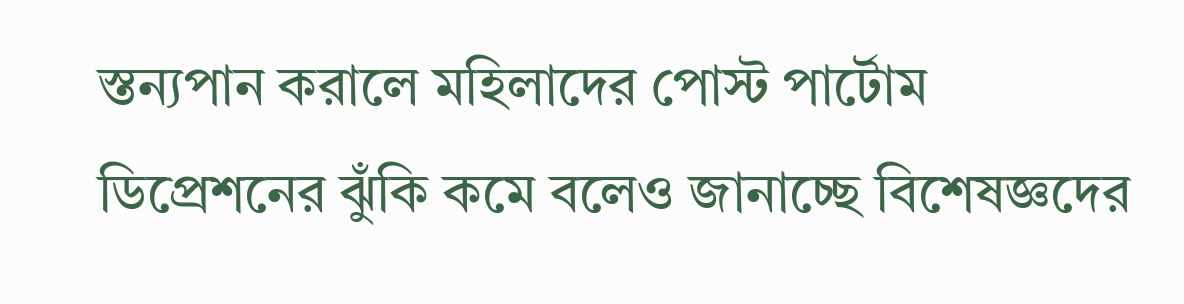স্তন্যপান করালে মহিলাদের পোস্ট পার্টোম ডিপ্রেশনের ঝুঁকি কমে বলেও‌ জানাচ্ছে বিশেষজ্ঞদের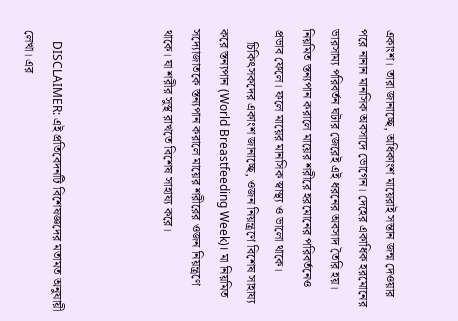একাংশ। তারা জানাচ্ছে, অধিকাংশ মায়েরাই সন্তান জন্ম দেওয়ার পরে নানান মানসিক অবসাদে ভোগেন। দেহের একাধিক হরমোনের ভারসাম্য পরিবর্তন ঘটার জেরেই এই ধরনের অবসাদ তৈরি হয়। নিয়মিত স্তন্যপান করালে মায়ের শরীরে হরমোনের পরিবর্তনেও প্রভাব ফেলে। ফলে মায়ের মানসিক স্বাস্থ্য ও ভালো থাকে।
    চিকিৎসকদের একাংশ জানাচ্ছে, ওজন নিয়ন্ত্রণে বিশেষ সাহায্য করে স্তন্যপান (World Breastfeeding Week)। মা নিয়মিত সদ্যোজাতকে স্তন্যপান করালে মায়ের শরীরের ওজন নিয়ন্ত্রণে থাকে। যা শরীর সুস্থ রাখতে বিশেষ সাহায্য করে।



    DISCLAIMER: এই প্রতিবেদনটি বিশেষজ্ঞদের মতামত অনুযায়ী লেখা। এর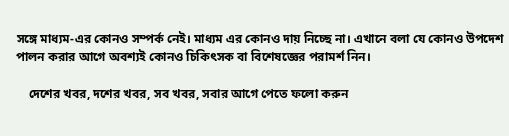সঙ্গে মাধ্যম-এর কোনও সম্পর্ক নেই। মাধ্যম এর কোনও দায় নিচ্ছে না। এখানে বলা যে কোনও উপদেশ পালন করার আগে অবশ্যই কোনও চিকিৎসক বা বিশেষজ্ঞের পরামর্শ নিন।

    দেশের খবর, দশের খবর, সব খবর, সবার আগে পেতে ফলো করুন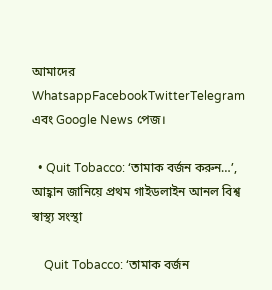আমাদের  WhatsappFacebookTwitterTelegram এবং Google News পেজ।

  • Quit Tobacco: ‘তামাক বর্জন করুন…’, আহ্বান জানিয়ে প্রথম গাইডলাইন আনল বিশ্ব স্বাস্থ্য সংস্থা

    Quit Tobacco: ‘তামাক বর্জন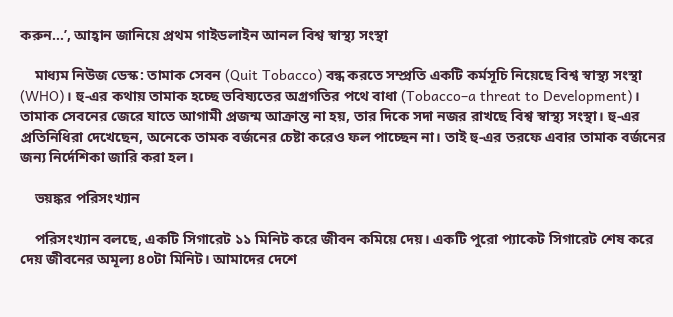করুন…’, আহ্বান জানিয়ে প্রথম গাইডলাইন আনল বিশ্ব স্বাস্থ্য সংস্থা

    মাধ্যম নিউজ ডেস্ক: তামাক সেবন (Quit Tobacco) বন্ধ করতে সম্প্রতি একটি কর্মসূচি নিয়েছে বিশ্ব স্বাস্থ্য সংস্থা (WHO)। হু-এর কথায় তামাক হচ্ছে ভবিষ্যতের অগ্রগতির পথে বাধা (Tobacco–a threat to Development)। তামাক সেবনের জেরে যাতে আগামী প্রজন্ম আক্রান্ত না হয়, তার দিকে সদা নজর রাখছে বিশ্ব স্বাস্থ্য সংস্থা। হু-এর প্রতিনিধিরা দেখেছেন, অনেকে তামক বর্জনের চেষ্টা করেও ফল পাচ্ছেন না। তাই হু-এর তরফে এবার তামাক বর্জনের জন্য নির্দেশিকা জারি করা হল।

    ভয়ঙ্কর পরিসংখ্যান

    পরিসংখ্যান বলছে, একটি সিগারেট ১১ মিনিট করে জীবন কমিয়ে দেয়। একটি পুরো প্যাকেট সিগারেট শেষ করে দেয় জীবনের অমূল্য ৪০টা মিনিট। আমাদের দেশে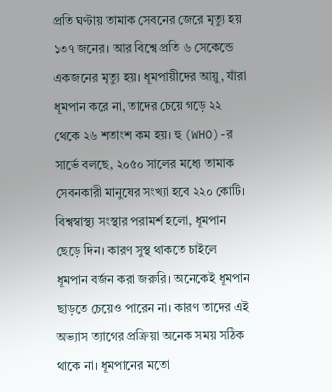প্রতি ঘণ্টায় তামাক সেবনের জেরে মৃত্যু হয় ১৩৭ জনের। আর বিশ্বে প্রতি ৬ সেকেন্ডে একজনের মৃত্যু হয়। ধূমপায়ীদের আয়ু, যাঁরা ধূমপান করে না, তাদের চেয়ে গড়ে ২২ থেকে ২৬ শতাংশ কম হয়। হু (WHO)-র সার্ভে বলছে, ২০৫০ সালের মধ্যে তামাক সেবনকারী মানুষের সংখ্যা হবে ২২০ কোটি। বিশ্বস্বাস্থ্য সংস্থার পরামর্শ হলো, ধূমপান ছেড়ে দিন। কারণ সুস্থ থাকতে চাইলে ধূমপান বর্জন করা জরুরি। অনেকেই ধূমপান ছাড়তে চেয়েও পারেন না। কারণ তাদের এই অভ্যাস ত্যাগের প্রক্রিয়া অনেক সময় সঠিক থাকে না। ধূমপানের মতো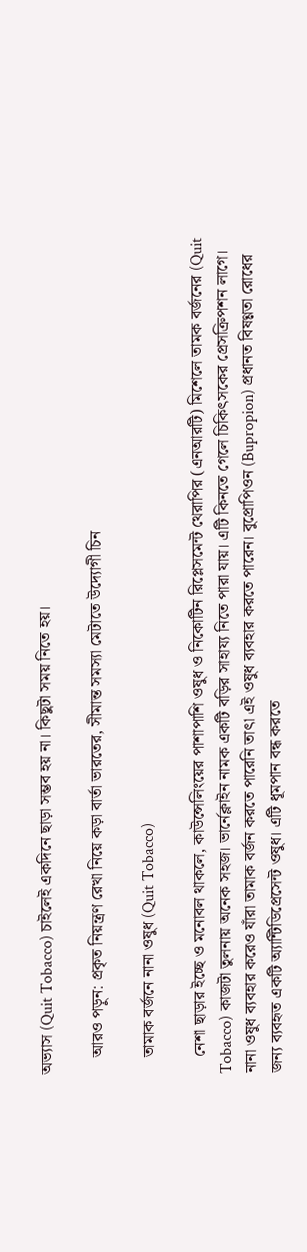অভ্যাস (Quit Tobacco) চাইলেই একদিনে ছাড়া সম্ভব হয় না। কিছুটা সময় নিতে হয়।

    আরও পড়ুন: প্রকৃত নিয়ন্ত্রণ রেখা নিয়ে কড়া বার্তা ভারতের, সীমান্ত সমস্যা মেটাতে উদ্যোগী চিন

    তামাক বর্জনে নানা ওষুধ (Quit Tobacco)

    নেশা ছাড়ার ইচ্ছে ও মনোবল থাকলে, কাউন্সেলিংয়ের পাশাপাশি ওষুধ ও নিকোটিন রিপ্লেসমেন্ট থেরাপির (এনআরটি) মিশেলে তামক বর্জনের (Quit Tobacco) কাজটা তুলনায় অনেক সহজ। ভার্নেক্লাইন নামক একটি বড়ির সাহায্য নিতে পারা যায়। এটি কিনতে গেলে চিকিৎসকের প্রেসক্রিপশন লাগে। নানা ওষুধ ব্যবহার করেও যাঁরা তামাক বর্জন করতে পারেনি তাৎা এই ওষুধ ব্যবহার করতে পারেন। বুপ্রোপিওন (Bupropion) প্রধানত বিষণ্ণতা রোধের জন্য ব্যবহৃত একটি অ্যান্টিডিপ্রেসেন্ট ওষুধ। এটি ধূমপান বন্ধ করতে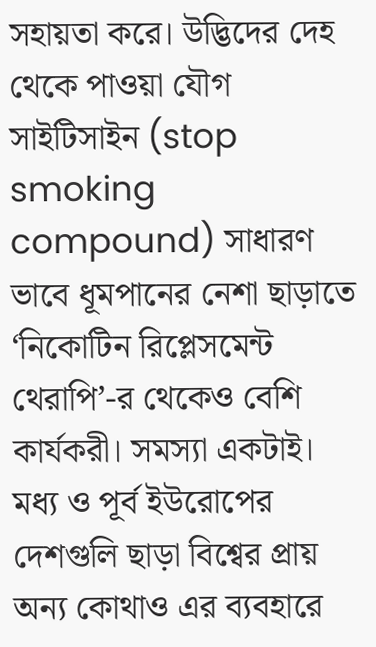সহায়তা করে। উদ্ভিদের দেহ থেকে পাওয়া যৌগ সাইটিসাইন (stop smoking compound) সাধারণ ভাবে ধূমপানের নেশা ছাড়াতে ‘নিকোটিন রিপ্লেসমেন্ট থেরাপি’-র থেকেও বেশি কার্যকরী। সমস্যা একটাই। মধ্য ও পূর্ব ইউরোপের দেশগুলি ছাড়া বিশ্বের প্রায় অন্য কোথাও এর ব্যবহারে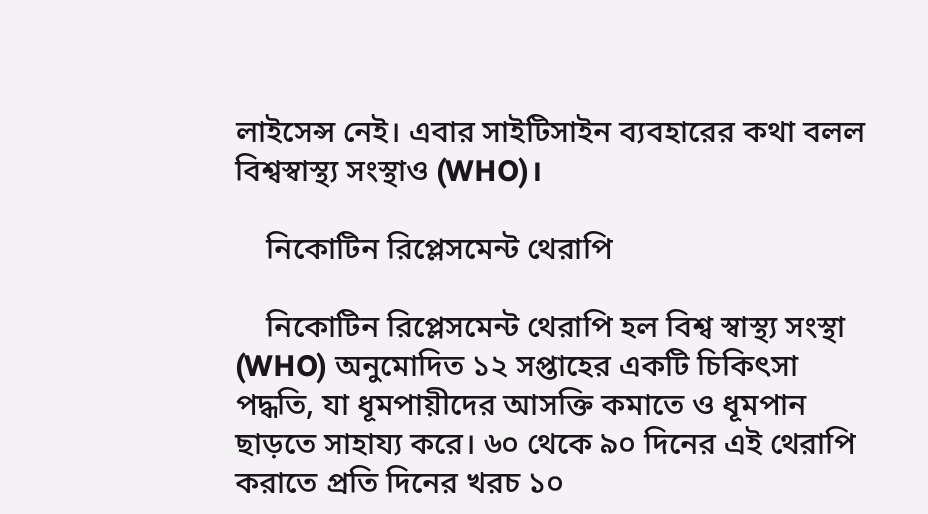লাইসেন্স নেই। এবার সাইটিসাইন ব্যবহারের কথা বলল বিশ্বস্বাস্থ্য সংস্থাও (WHO)।

    নিকোটিন রিপ্লেসমেন্ট থেরাপি

    নিকোটিন রিপ্লেসমেন্ট থেরাপি হল বিশ্ব স্বাস্থ্য সংস্থা (WHO) অনুমোদিত ১২ সপ্তাহের একটি চিকিৎসা পদ্ধতি, যা ধূমপায়ীদের আসক্তি কমাতে ও ধূমপান ছাড়তে সাহায্য করে। ৬০ থেকে ৯০ দিনের এই থেরাপি করাতে প্রতি দিনের খরচ ১০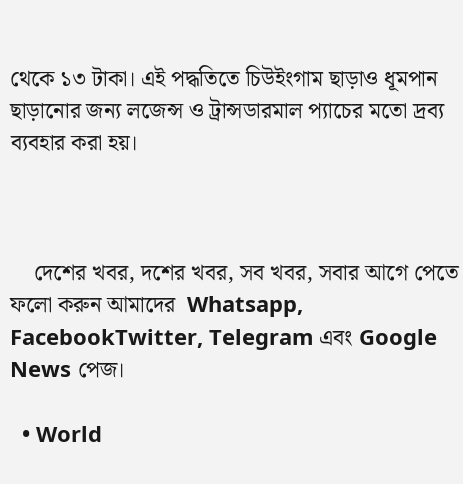থেকে ১৩ টাকা। এই পদ্ধতিতে চিউইংগাম ছাড়াও ধূমপান ছাড়ানোর জন্য লজেন্স ও ট্রান্সডারমাল প্যাচের মতো দ্রব্য ব্যবহার করা হয়।



    দেশের খবর, দশের খবর, সব খবর, সবার আগে পেতে ফলো করুন আমাদের  Whatsapp, FacebookTwitter, Telegram এবং Google News পেজ।

  • World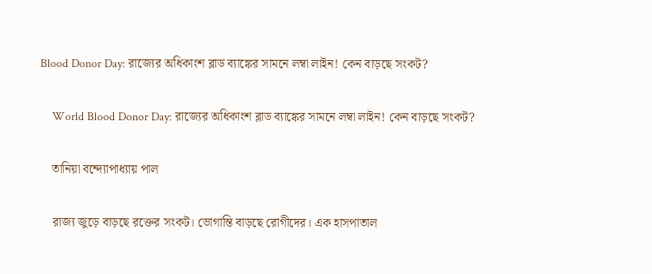Blood Donor Day: রাজ্যের অধিকাংশ ব্লাড ব্যাঙ্কের সামনে লম্বা লাইন! কেন বাড়ছে সংকট?

    World Blood Donor Day: রাজ্যের অধিকাংশ ব্লাড ব্যাঙ্কের সামনে লম্বা লাইন! কেন বাড়ছে সংকট?

    তানিয়া বন্দ্যোপাধ্যায় পাল

    রাজ্য জুড়ে বাড়ছে রক্তের সংকট। ভোগান্তি বাড়ছে রোগীদের। এক হাসপাতাল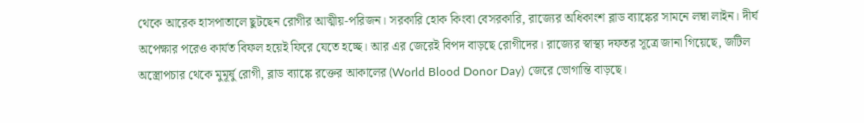থেকে আরেক হাসপাতালে ছুটছেন রোগীর আত্মীয়-পরিজন। সরকারি হোক কিংবা বেসরকারি, রাজ্যের অধিকাংশ ব্লাড ব্যাঙ্কের সামনে লম্বা লাইন। দীর্ঘ অপেক্ষার পরেও কার্যত বিফল হয়েই ফিরে যেতে হচ্ছে। আর এর জেরেই বিপদ বাড়ছে রোগীদের। রাজ্যের স্বাস্থ্য দফতর সূত্রে জানা গিয়েছে, জটিল অস্ত্রোপচার থেকে মুমূর্ষু রোগী, ব্লাড ব্যাঙ্কে রক্তের আকালের (World Blood Donor Day) জেরে ভোগান্তি বাড়ছে।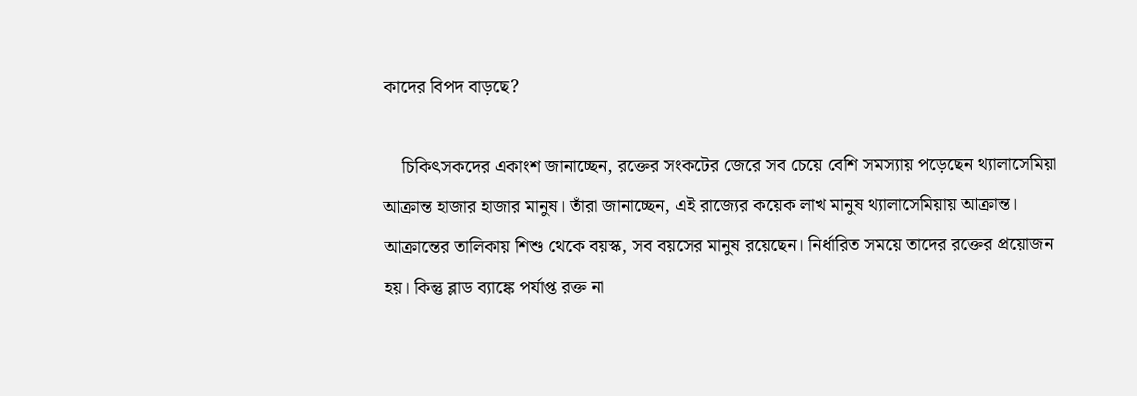কাদের বিপদ বাড়ছে?

    চিকিৎসকদের একাংশ জানাচ্ছেন, রক্তের সংকটের জেরে সব চেয়ে বেশি সমস্যায় পড়েছেন থ্যালাসেমিয়া আক্রান্ত হাজার হাজার মানুষ। তাঁরা জানাচ্ছেন, এই রাজ্যের কয়েক লাখ মানুষ থ্যালাসেমিয়ায় আক্রান্ত। আক্রান্তের তালিকায় শিশু থেকে বয়স্ক, সব বয়সের মানুষ রয়েছেন। নির্ধারিত সময়ে তাদের রক্তের প্রয়োজন হয়। কিন্তু ব্লাড ব্যাঙ্কে পর্যাপ্ত রক্ত না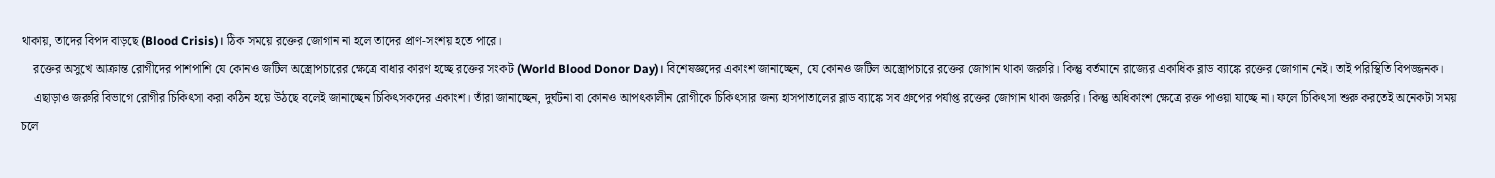থাকায়, তাদের বিপদ বাড়ছে (Blood Crisis)। ঠিক সময়ে রক্তের জোগান না হলে তাদের প্রাণ-সংশয় হতে পারে।
    রক্তের অসুখে আক্রান্ত রোগীদের পাশপাশি যে কোনও জটিল অস্ত্রোপচারের ক্ষেত্রে বাধার কারণ হচ্ছে রক্তের সংকট (World Blood Donor Day)। বিশেষজ্ঞদের একাংশ জানাচ্ছেন, যে কোনও জটিল অস্ত্রোপচারে রক্তের জোগান থাকা জরুরি। কিন্তু বর্তমানে রাজ্যের একাধিক ব্লাড ব্যাঙ্কে রক্তের জোগান নেই। তাই পরিস্থিতি বিপজ্জনক।
    এছাড়াও জরুরি বিভাগে রোগীর চিকিৎসা করা কঠিন হয়ে উঠছে বলেই জানাচ্ছেন চিকিৎসকদের একাংশ।‌ তাঁরা জানাচ্ছেন, দুর্ঘটনা বা কোনও আপৎকালীন রোগীকে চিকিৎসার জন্য হাসপাতালের ব্লাড ব্যাঙ্কে সব গ্রুপের পর্যাপ্ত রক্তের জোগান থাকা জরুরি। কিন্তু অধিকাংশ ক্ষেত্রে রক্ত পাওয়া যাচ্ছে না। ফলে চিকিৎসা শুরু করতেই অনেকটা সময় চলে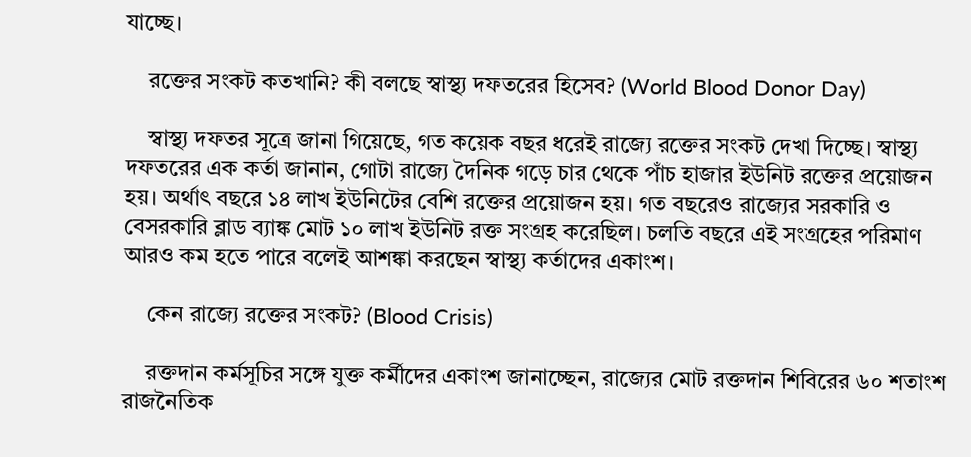যাচ্ছে।

    রক্তের সংকট কতখানি? কী বলছে স্বাস্থ্য দফতরের হিসেব? (World Blood Donor Day)

    স্বাস্থ্য দফতর সূত্রে জানা গিয়েছে, গত কয়েক বছর ধরেই রাজ্যে রক্তের সংকট দেখা দিচ্ছে। স্বাস্থ্য দফতরের এক কর্তা জানান, গোটা রাজ্যে দৈনিক গড়ে চার থেকে পাঁচ হাজার ইউনিট রক্তের প্রয়োজন হয়। অর্থাৎ বছরে ১৪ লাখ ইউনিটের বেশি রক্তের প্রয়োজন হয়। গত বছরেও রাজ্যের সরকারি ও বেসরকারি ব্লাড ব্যাঙ্ক মোট ১০ লাখ ইউনিট রক্ত সংগ্রহ করেছিল। চলতি বছরে এই সংগ্রহের পরিমাণ আরও কম হতে পারে বলেই আশঙ্কা করছেন স্বাস্থ্য কর্তাদের একাংশ।

    কেন রাজ্যে রক্তের সংকট? (Blood Crisis)

    রক্তদান কর্মসূচির সঙ্গে যুক্ত কর্মীদের একাংশ জানাচ্ছেন, রাজ্যের মোট রক্তদান শিবিরের ৬০ শতাংশ রাজনৈতিক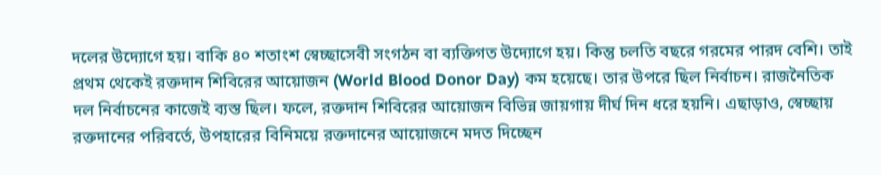দলের উদ্যোগে হয়। বাকি ৪০ শতাংশ স্বেচ্ছাসেবী সংগঠন বা ব্যক্তিগত উদ্যোগে হয়। কিন্তু চলতি বছরে গরমের পারদ বেশি‌। তাই প্রথম থেকেই রক্তদান শিবিরের আয়োজন (World Blood Donor Day) কম হয়েছে। তার উপরে ছিল নির্বাচন। রাজনৈতিক দল নির্বাচনের কাজেই ব্যস্ত ছিল। ফলে, রক্তদান শিবিরের আয়োজন বিভিন্ন জায়গায় দীর্ঘ দিন ধরে হয়নি। এছাড়াও, স্বেচ্ছায় রক্তদানের পরিবর্তে, উপহারের বিনিময়ে রক্তদানের আয়োজনে মদত দিচ্ছেন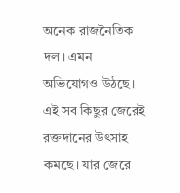অনেক রাজনৈতিক দল। এমন অভিযোগও উঠছে। এই সব কিছুর জেরেই রক্তদানের উৎসাহ কমছে। যার জেরে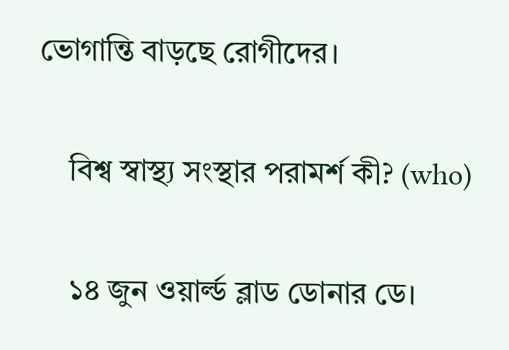ভোগান্তি বাড়ছে রোগীদের।

    বিশ্ব স্বাস্থ্য সংস্থার পরামর্শ কী? (who)

    ১৪ জুন ওয়ার্ল্ড ব্লাড ডোনার ডে।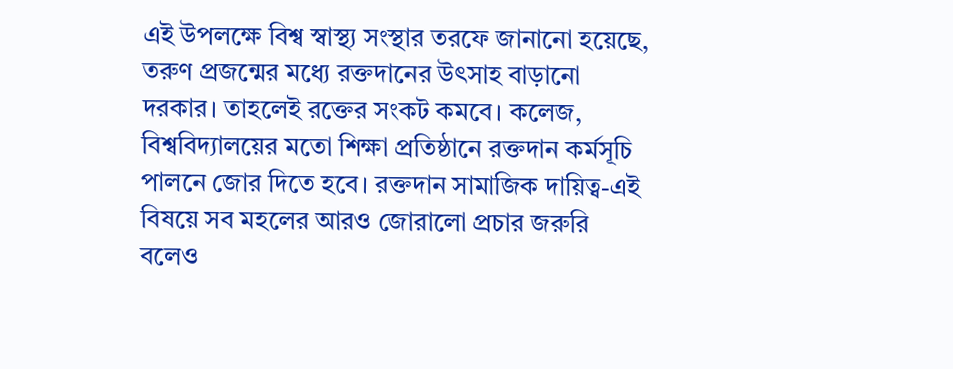এই উপলক্ষে বিশ্ব স্বাস্থ্য সংস্থার তরফে জানানো হয়েছে, তরুণ প্রজন্মের মধ্যে রক্তদানের উৎসাহ বাড়ানো দরকার। তাহলেই রক্তের সংকট কমবে। কলেজ, বিশ্ববিদ্যালয়ের মতো শিক্ষা প্রতিষ্ঠানে রক্তদান কর্মসূচি পালনে জোর দিতে হবে। রক্তদান সামাজিক দায়িত্ব-এই বিষয়ে সব মহলের আরও জোরালো প্রচার জরুরি বলেও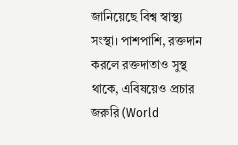জানিয়েছে বিশ্ব স্বাস্থ্য সংস্থা। পাশপাশি, রক্তদান করলে রক্তদাতাও সুস্থ থাকে, এবিষয়েও প্রচার জরুরি (World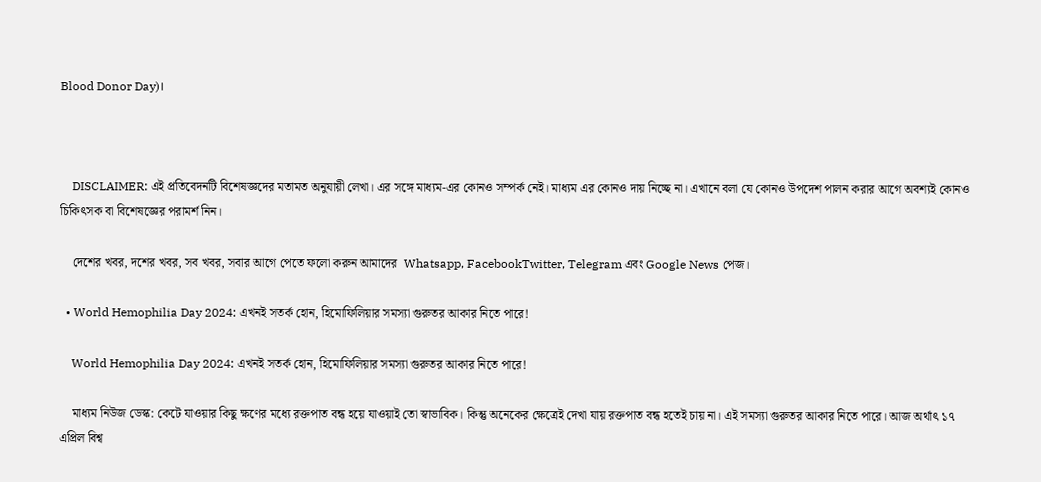Blood Donor Day)।



    DISCLAIMER: এই প্রতিবেদনটি বিশেষজ্ঞদের মতামত অনুযায়ী লেখা। এর সঙ্গে মাধ্যম-এর কোনও সম্পর্ক নেই। মাধ্যম এর কোনও দায় নিচ্ছে না। এখানে বলা যে কোনও উপদেশ পালন করার আগে অবশ্যই কোনও চিকিৎসক বা বিশেষজ্ঞের পরামর্শ নিন।

    দেশের খবর, দশের খবর, সব খবর, সবার আগে পেতে ফলো করুন আমাদের  Whatsapp, FacebookTwitter, Telegram এবং Google News পেজ।

  • World Hemophilia Day 2024: এখনই সতর্ক হোন, হিমোফিলিয়ার সমস্যা গুরুতর আকার নিতে পারে!

    World Hemophilia Day 2024: এখনই সতর্ক হোন, হিমোফিলিয়ার সমস্যা গুরুতর আকার নিতে পারে!

    মাধ্যম নিউজ ডেস্ক: কেটে যাওয়ার কিছু ক্ষণের মধ্যে রক্তপাত বন্ধ হয়ে যাওয়াই তো স্বাভাবিক। কিন্তু অনেকের ক্ষেত্রেই দেখা যায় রক্তপাত বন্ধ হতেই চায় না। এই সমস্যা গুরুতর আকার নিতে পারে। আজ অর্থাৎ ১৭ এপ্রিল বিশ্ব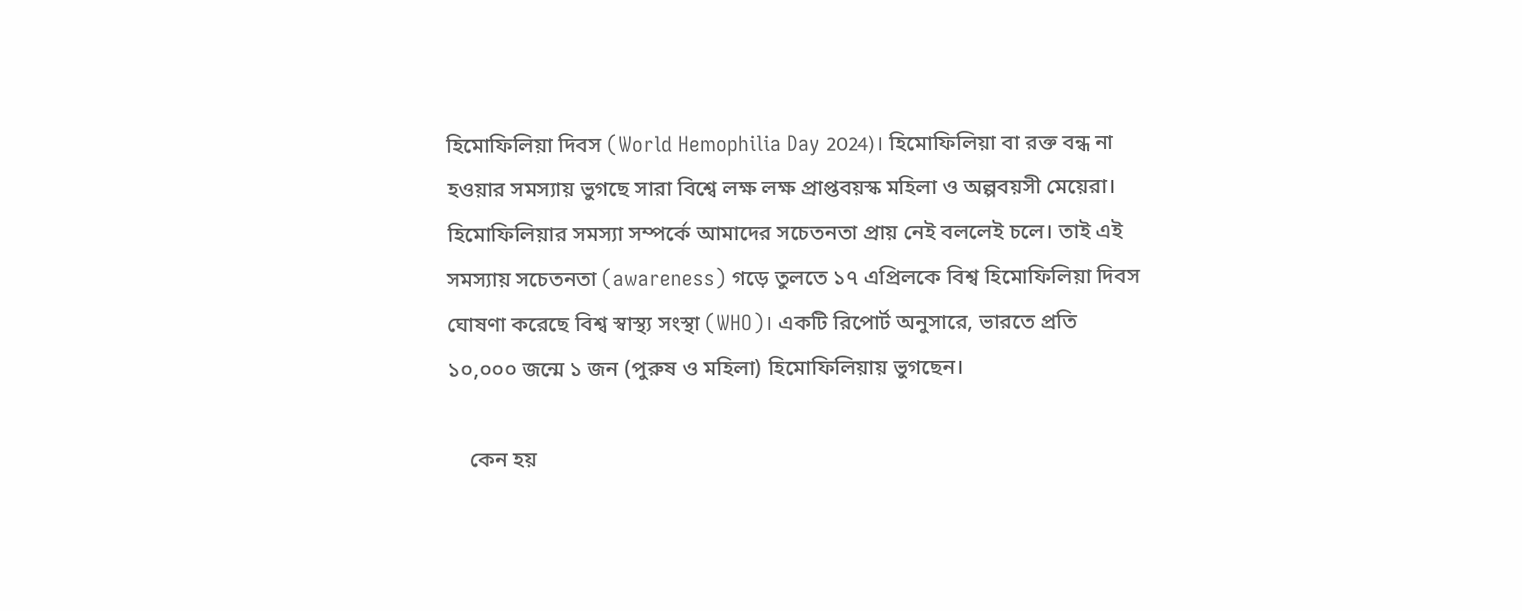হিমোফিলিয়া দিবস (World Hemophilia Day 2024)। হিমোফিলিয়া বা রক্ত বন্ধ না হওয়ার সমস্যায় ভুগছে সারা বিশ্বে লক্ষ লক্ষ প্রাপ্তবয়স্ক মহিলা ও অল্পবয়সী মেয়েরা। হিমোফিলিয়ার সমস্যা সম্পর্কে আমাদের সচেতনতা প্রায় নেই বললেই চলে। তাই এই সমস্যায় সচেতনতা (awareness) গড়ে তুলতে ১৭ এপ্রিলকে বিশ্ব হিমোফিলিয়া দিবস ঘোষণা করেছে বিশ্ব স্বাস্থ্য সংস্থা (WHO)। একটি রিপোর্ট অনুসারে, ভারতে প্রতি ১০,০০০ জন্মে ১ জন (পুরুষ ও মহিলা) হিমোফিলিয়ায় ভুগছেন।

    কেন হয়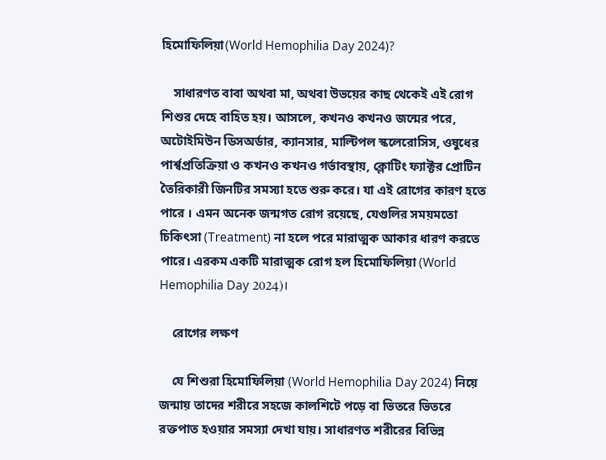হিমোফিলিয়া(World Hemophilia Day 2024)?

    সাধারণত বাবা অথবা মা, অথবা উভয়ের কাছ থেকেই এই রোগ শিশুর দেহে বাহিত হয়। আসলে, কখনও কখনও জন্মের পরে, অটোইমিউন ডিসঅর্ডার, ক্যানসার, মাল্টিপল স্কলেরোসিস, ওষুধের পার্শ্বপ্রতিক্রিয়া ও কখনও কখনও গর্ভাবস্থায়, ক্লোটিং ফ্যাক্টর প্রোটিন তৈরিকারী জিনটির সমস্যা হতে শুরু করে। যা এই রোগের কারণ হতে পারে । এমন অনেক জন্মগত রোগ রয়েছে, যেগুলির সময়মতো চিকিৎসা (Treatment) না হলে পরে মারাত্মক আকার ধারণ করতে পারে। এরকম একটি মারাত্মক রোগ হল হিমোফিলিয়া (World Hemophilia Day 2024)।

    রোগের লক্ষণ

    যে শিশুরা হিমোফিলিয়া (World Hemophilia Day 2024) নিয়ে জন্মায় তাদের শরীরে সহজে কালশিটে পড়ে বা ভিতরে ভিতরে রক্তপাত হওয়ার সমস্যা দেখা যায়। সাধারণত শরীরের বিভিন্ন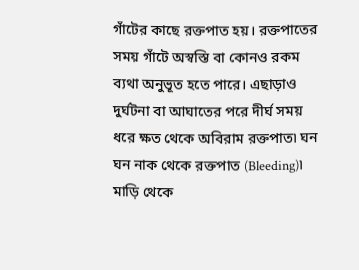গাঁটের কাছে রক্তপাত হয়। রক্তপাতের সময় গাঁটে অস্বস্তি বা কোনও রকম ব্যথা অনুভূত হতে পারে। এছাড়াও দুর্ঘটনা বা আঘাতের পরে দীর্ঘ সময় ধরে ক্ষত থেকে অবিরাম রক্তপাত৷ ঘন ঘন নাক থেকে রক্তপাত (Bleeding)৷ মাড়ি থেকে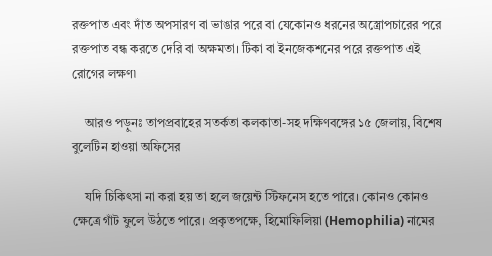রক্তপাত এবং দাঁত অপসারণ বা ভাঙার পরে বা যেকোনও ধরনের অস্ত্রোপচারের পরে রক্তপাত বন্ধ করতে দেরি বা অক্ষমতা। টিকা বা ইনজেকশনের পরে রক্তপাত এই রোগের লক্ষণ৷

    আরও পড়ুনঃ তাপপ্রবাহের সতর্কতা কলকাতা-সহ দক্ষিণবঙ্গের ১৫ জেলায়, বিশেষ বুলেটিন হাওয়া অফিসের

    যদি চিকিৎসা না করা হয় তা হলে জয়েন্ট স্টিফনেস হতে পারে। কোনও কোনও ক্ষেত্রে গাঁট ফুলে উঠতে পারে। প্রকৃতপক্ষে, হিমোফিলিয়া (Hemophilia) নামের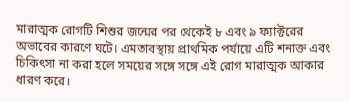মারাত্মক রোগটি শিশুর জন্মের পর থেকেই ৮ এবং ৯ ফ্যাক্টরের অভাবের কারণে ঘটে। এমতাবস্থায় প্রাথমিক পর্যায়ে এটি শনাক্ত এবং চিকিৎসা না করা হলে সময়ের সঙ্গে সঙ্গে এই রোগ মারাত্মক আকার ধারণ করে।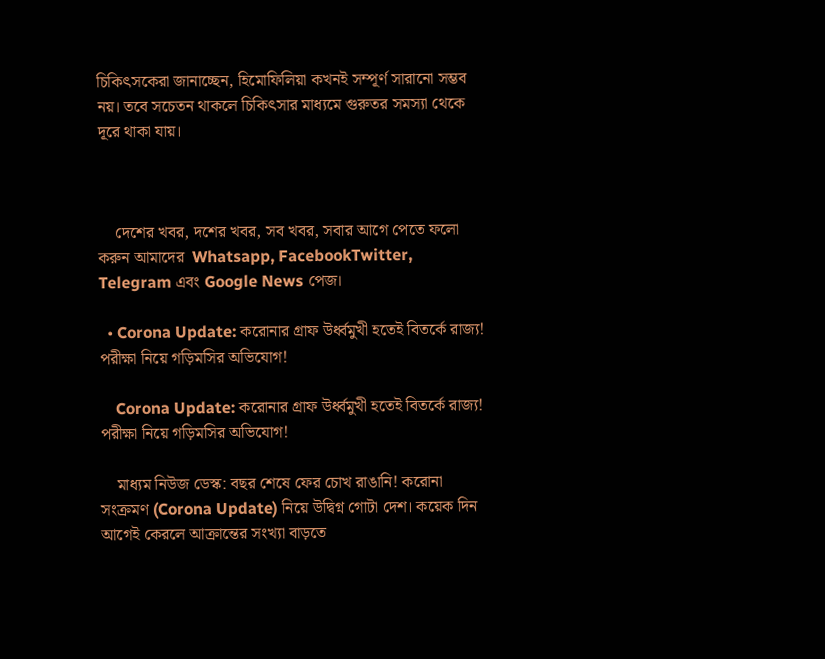চিকিৎসকেরা জানাচ্ছেন, হিমোফিলিয়া কখনই সম্পূর্ণ সারানো সম্ভব নয়। তবে সচেতন থাকলে চিকিৎসার মাধ্যমে গুরুতর সমস্যা থেকে দূরে থাকা যায়।



    দেশের খবর, দশের খবর, সব খবর, সবার আগে পেতে ফলো করুন আমাদের  Whatsapp, FacebookTwitter, Telegram এবং Google News পেজ।

  • Corona Update: করোনার গ্রাফ উর্ধ্বমুখী হতেই বিতর্কে রাজ্য! পরীক্ষা নিয়ে গড়িমসির অভিযোগ!

    Corona Update: করোনার গ্রাফ উর্ধ্বমুখী হতেই বিতর্কে রাজ্য! পরীক্ষা নিয়ে গড়িমসির অভিযোগ!

    মাধ্যম নিউজ ডেস্ক: বছর শেষে ফের চোখ রাঙানি! করোনা সংক্রমণ (Corona Update) নিয়ে উদ্বিগ্ন গোটা দেশ। কয়েক দিন‌ আগেই কেরলে আক্রান্তের সংখ্যা বাড়তে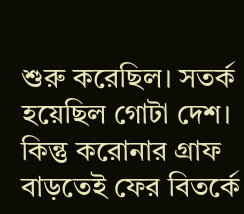শুরু করেছিল। সতর্ক হয়েছিল গোটা দেশ। কিন্তু করোনার গ্রাফ বাড়তেই ফের বিতর্কে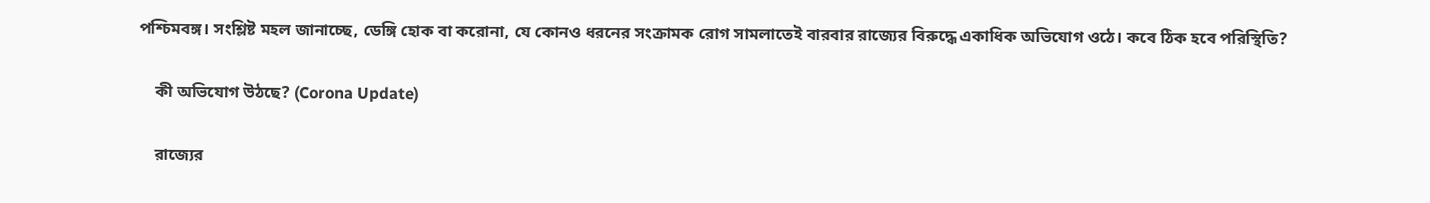পশ্চিমবঙ্গ। সংশ্লিষ্ট মহল জানাচ্ছে, ডেঙ্গি হোক বা করোনা‌, যে কোনও ধরনের সংক্রামক রোগ সামলাতেই বারবার রাজ্যের বিরুদ্ধে একাধিক অভিযোগ ওঠে। কবে ঠিক হবে পরিস্থিতি?

    কী অভিযোগ উঠছে? (Corona Update)

    রাজ্যের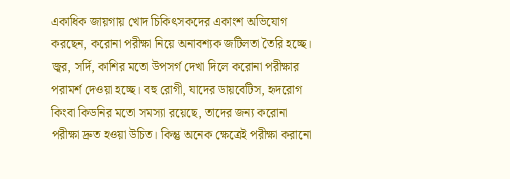একাধিক জায়গায় খোদ চিকিৎসকদের একাংশ অভিযোগ করছেন, করোনা‌ পরীক্ষা নিয়ে অনাবশ্যক জটিলতা তৈরি হচ্ছে।‌ জ্বর, সর্দি, কাশির মতো উপসর্গ দেখা দিলে করোনা পরীক্ষার পরামর্শ দেওয়া হচ্ছে। বহু রোগী, যাদের ডায়বেটিস, হৃদরোগ কিংবা কিডনির মতো সমস্যা রয়েছে, তাদের জন্য করোনা পরীক্ষা দ্রুত হওয়া উচিত। কিন্তু অনেক ক্ষেত্রেই পরীক্ষা করানো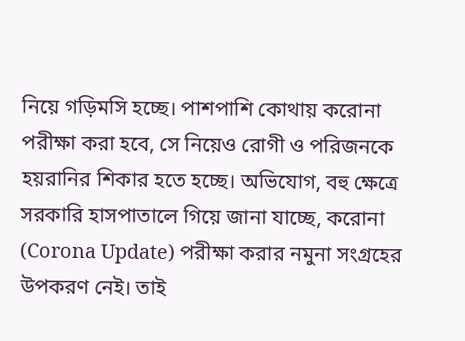নিয়ে গড়িমসি হচ্ছে। পাশপাশি কোথায় করোনা পরীক্ষা করা হবে, সে নিয়েও রোগী ও পরিজনকে হয়রানির শিকার হতে হচ্ছে।‌ অভিযোগ, বহু ক্ষেত্রে সরকারি হাসপাতালে গিয়ে জানা যাচ্ছে, করোনা (Corona Update) পরীক্ষা করার নমুনা সংগ্রহের উপকরণ নেই। তাই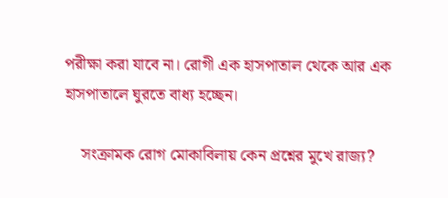পরীক্ষা করা যাবে না।‌ রোগী এক হাসপাতাল থেকে আর এক হাসপাতালে ঘুরতে বাধ্য হচ্ছেন।

    সংক্রামক রোগ মোকাবিলায় কেন প্রশ্নের মুখে রাজ্য?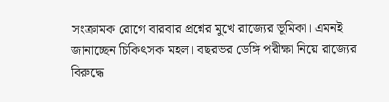সংক্রামক রোগে বারবার প্রশ্নের মুখে রাজ্যের ভূমিকা। এমনই জানাচ্ছেন চিকিৎসক মহল। বছরভর ডেঙ্গি পরীক্ষা নিয়ে রাজ্যের বিরুদ্ধে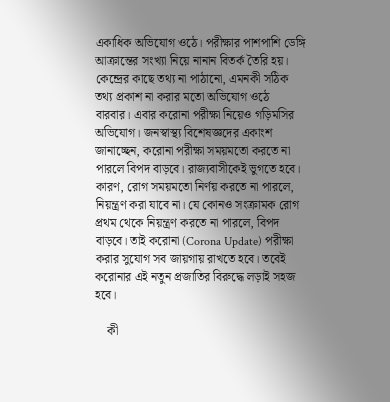একাধিক অভিযোগ ওঠে। পরীক্ষার পাশপাশি ডেঙ্গি আক্রান্তের সংখ্যা নিয়ে নানান বিতর্ক তৈরি হয়। কেন্দ্রের কাছে তথ্য না পাঠানো, এমনকী সঠিক তথ্য প্রকাশ না করার মতো অভিযোগ ওঠে বারবার।‌ এবার করোনা পরীক্ষা নিয়েও গড়িমসির অভিযোগ।‌ জনস্বাস্থ্য বিশেষজ্ঞদের একাংশ জানাচ্ছেন, করোনা পরীক্ষা সময়মতো করতে না পারলে বিপদ বাড়বে। রাজ্যবাসীকেই ভুগতে হবে। কারণ, রোগ সময়মতো নির্ণয় করতে না পারলে, নিয়ন্ত্রণ করা যাবে না। যে কোনও সংক্রামক রোগ প্রথম থেকে নিয়ন্ত্রণ করতে না পারলে, বিপদ বাড়বে। তাই করোনা (Corona Update) পরীক্ষা করার সুযোগ সব জায়গায় রাখতে হবে। তবেই করোনার এই‌ নতুন প্রজাতির বিরুদ্ধে লড়াই সহজ হবে।

    কী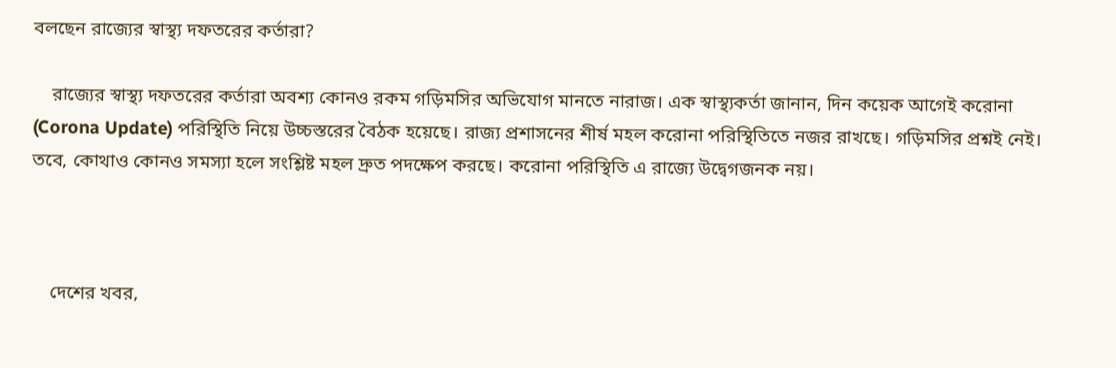বলছেন রাজ্যের স্বাস্থ্য দফতরের কর্তারা?

    রাজ্যের স্বাস্থ্য দফতরের কর্তারা অবশ্য কোনও রকম গড়িমসির অভিযোগ মানতে নারাজ। এক স্বাস্থ্যকর্তা জানান, দিন কয়েক আগেই করোনা (Corona Update) পরিস্থিতি নিয়ে উচ্চস্তরের বৈঠক‌‌ হয়েছে। রাজ্য প্রশাসনের শীর্ষ মহল করোনা পরিস্থিতিতে নজর রাখছে। গড়িমসির প্রশ্নই নেই। তবে, কোথাও কোনও সমস্যা হলে সংশ্লিষ্ট মহল দ্রুত পদক্ষেপ করছে। করোনা পরিস্থিতি এ রাজ্যে উদ্বেগজনক নয়।



    দেশের খবর,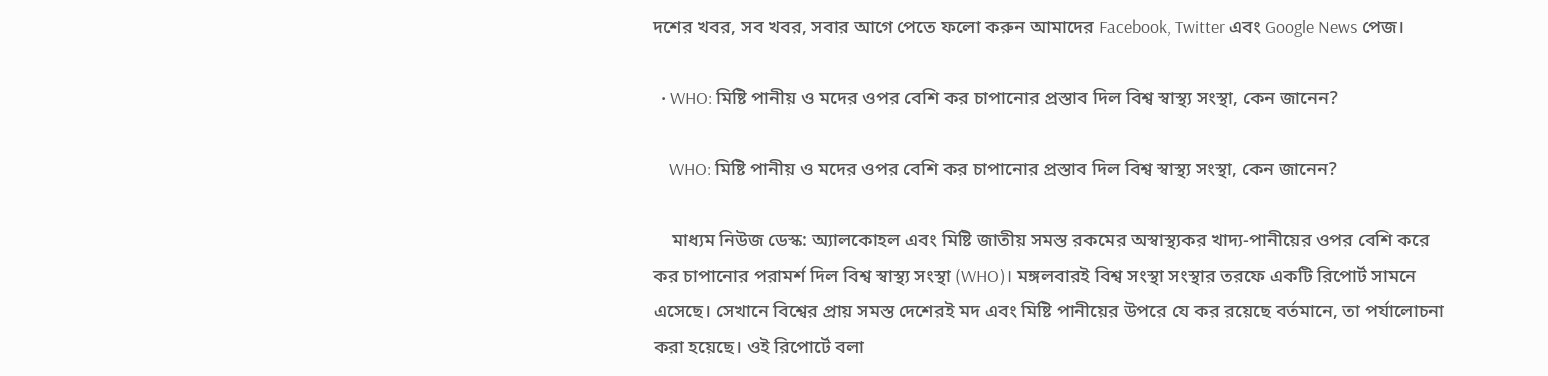দশের খবর, সব খবর, সবার আগে পেতে ফলো করুন আমাদের Facebook, Twitter এবং Google News পেজ।

  • WHO: মিষ্টি পানীয় ও মদের ওপর বেশি কর চাপানোর প্রস্তাব দিল বিশ্ব স্বাস্থ্য সংস্থা, কেন জানেন?

    WHO: মিষ্টি পানীয় ও মদের ওপর বেশি কর চাপানোর প্রস্তাব দিল বিশ্ব স্বাস্থ্য সংস্থা, কেন জানেন?

    মাধ্যম নিউজ ডেস্ক: অ্যালকোহল এবং মিষ্টি জাতীয় সমস্ত রকমের অস্বাস্থ্যকর খাদ্য-পানীয়ের ওপর বেশি করে কর চাপানোর পরামর্শ দিল বিশ্ব স্বাস্থ্য সংস্থা (WHO)। মঙ্গলবারই বিশ্ব সংস্থা সংস্থার তরফে একটি রিপোর্ট সামনে এসেছে। সেখানে বিশ্বের প্রায় সমস্ত দেশেরই মদ এবং মিষ্টি পানীয়ের উপরে যে কর রয়েছে বর্তমানে, তা পর্যালোচনা করা হয়েছে। ওই রিপোর্টে বলা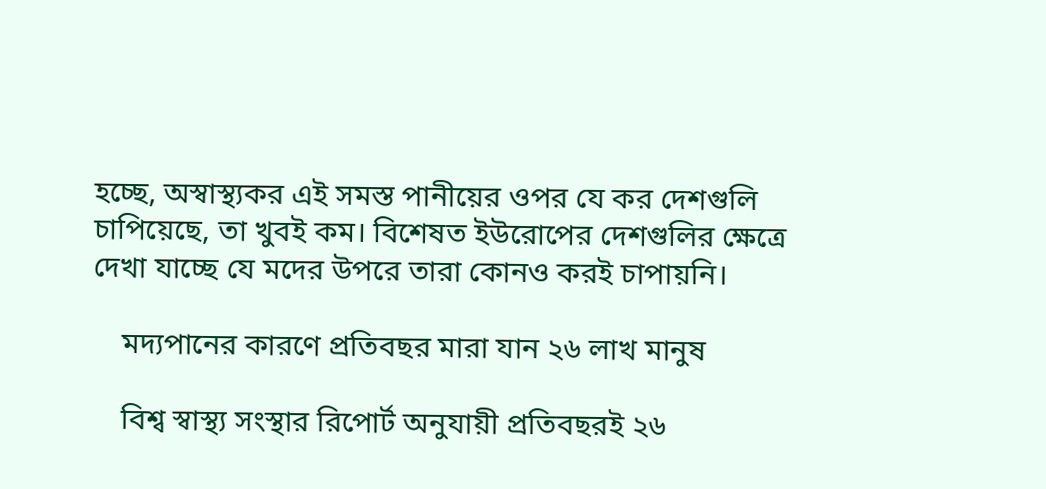হচ্ছে, অস্বাস্থ্যকর এই সমস্ত পানীয়ের ওপর যে কর দেশগুলি চাপিয়েছে, তা খুবই কম। বিশেষত ইউরোপের দেশগুলির ক্ষেত্রে দেখা যাচ্ছে যে মদের উপরে তারা কোনও করই চাপায়নি।

    মদ্যপানের কারণে প্রতিবছর মারা যান ২৬ লাখ মানুষ

    বিশ্ব স্বাস্থ্য সংস্থার রিপোর্ট অনুযায়ী প্রতিবছরই ২৬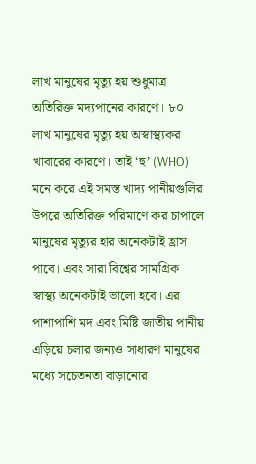লাখ মানুষের মৃত্যু হয় শুধুমাত্র অতিরিক্ত মদ্যপানের কারণে। ৮০ লাখ মানুষের মৃত্যু হয় অস্বাস্থ্যকর খাবারের কারণে। তাই ‘হু’ (WHO) মনে করে এই সমস্ত খাদ্য পানীয়গুলির উপরে অতিরিক্ত পরিমাণে কর চাপালে মানুষের মৃত্যুর হার অনেকটাই হ্রাস পাবে। এবং সারা বিশ্বের সামগ্রিক স্বাস্থ্য অনেকটাই ভালো হবে। এর পাশাপাশি মদ এবং মিষ্টি জাতীয় পানীয় এড়িয়ে চলার জন্যও সাধারণ মানুষের মধ্যে সচেতনতা বাড়ানোর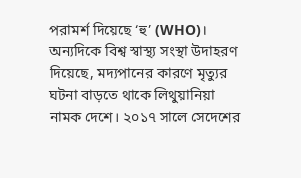পরামর্শ দিয়েছে ‘হু’ (WHO)।  অন্যদিকে বিশ্ব স্বাস্থ্য সংস্থা উদাহরণ দিয়েছে, মদ্যপানের কারণে মৃত্যুর ঘটনা বাড়তে থাকে লিথুয়ানিয়া নামক দেশে। ২০১৭ সালে সেদেশের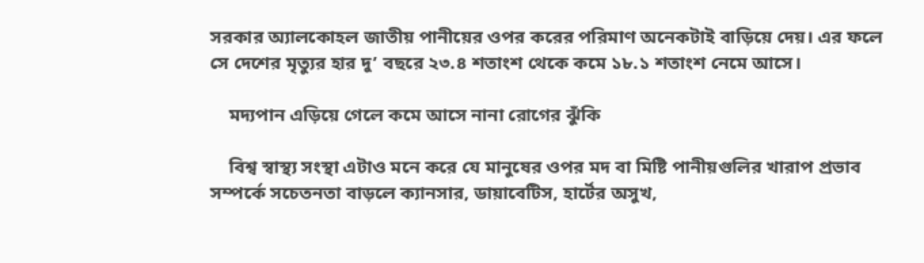সরকার অ্যালকোহল জাতীয় পানীয়ের ওপর করের পরিমাণ অনেকটাই বাড়িয়ে দেয়। এর ফলে সে দেশের মৃত্যুর হার দু’ বছরে ২৩.৪ শতাংশ থেকে কমে ১৮.১ শতাংশ নেমে আসে।

    মদ্যপান এড়িয়ে গেলে কমে আসে নানা রোগের ঝুঁকি

    বিশ্ব স্বাস্থ্য সংস্থা এটাও মনে করে যে মানুষের ওপর মদ বা মিষ্টি পানীয়গুলির খারাপ প্রভাব সম্পর্কে সচেতনতা বাড়লে ক্যানসার, ডায়াবেটিস, হার্টের অসুখ,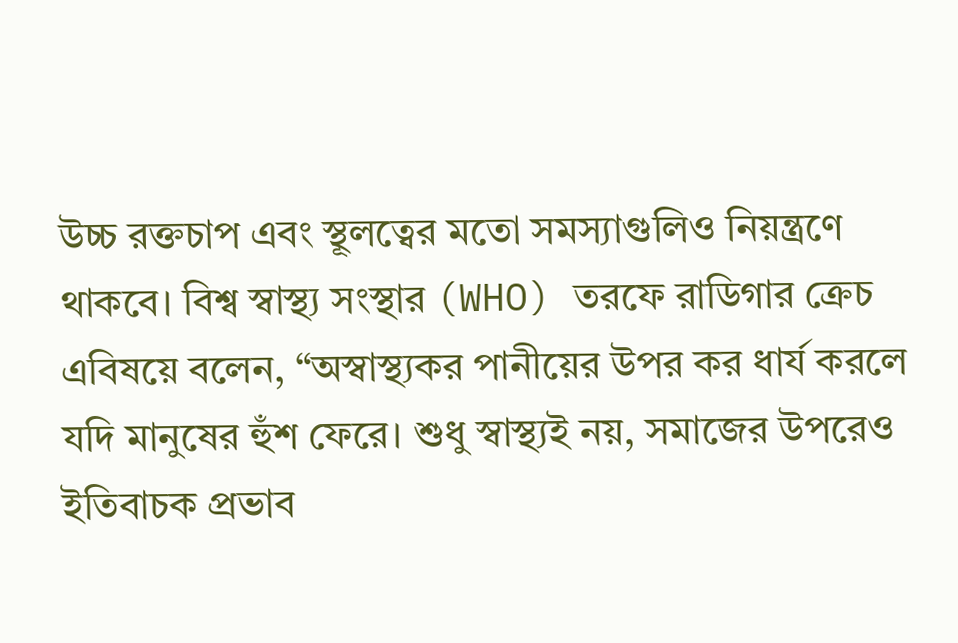উচ্চ রক্তচাপ এবং স্থূলত্বের মতো সমস্যাগুলিও নিয়ন্ত্রণে থাকবে। বিশ্ব স্বাস্থ্য সংস্থার (WHO) তরফে রাডিগার ক্রেচ এবিষয়ে বলেন, “অস্বাস্থ্যকর পানীয়ের উপর কর ধার্য করলে যদি মানুষের হুঁশ ফেরে। শুধু স্বাস্থ্যই নয়, সমাজের উপরেও ইতিবাচক প্রভাব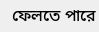ফেলতে পারে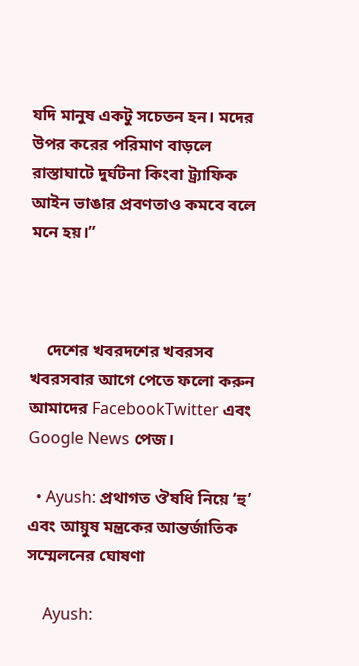যদি মানুষ একটু সচেতন হন। মদের উপর করের পরিমাণ বাড়লে রাস্তাঘাটে দুর্ঘটনা কিংবা ট্র্যাফিক আইন ভাঙার প্রবণতাও কমবে বলে মনে হয়।”



    দেশের খবরদশের খবরসব খবরসবার আগে পেতে ফলো করুন আমাদের FacebookTwitter এবং Google News পেজ।

  • Ayush: প্রথাগত ঔষধি নিয়ে ‘হু’ এবং আয়ুষ মন্ত্রকের আন্তর্জাতিক সম্মেলনের ঘোষণা

    Ayush: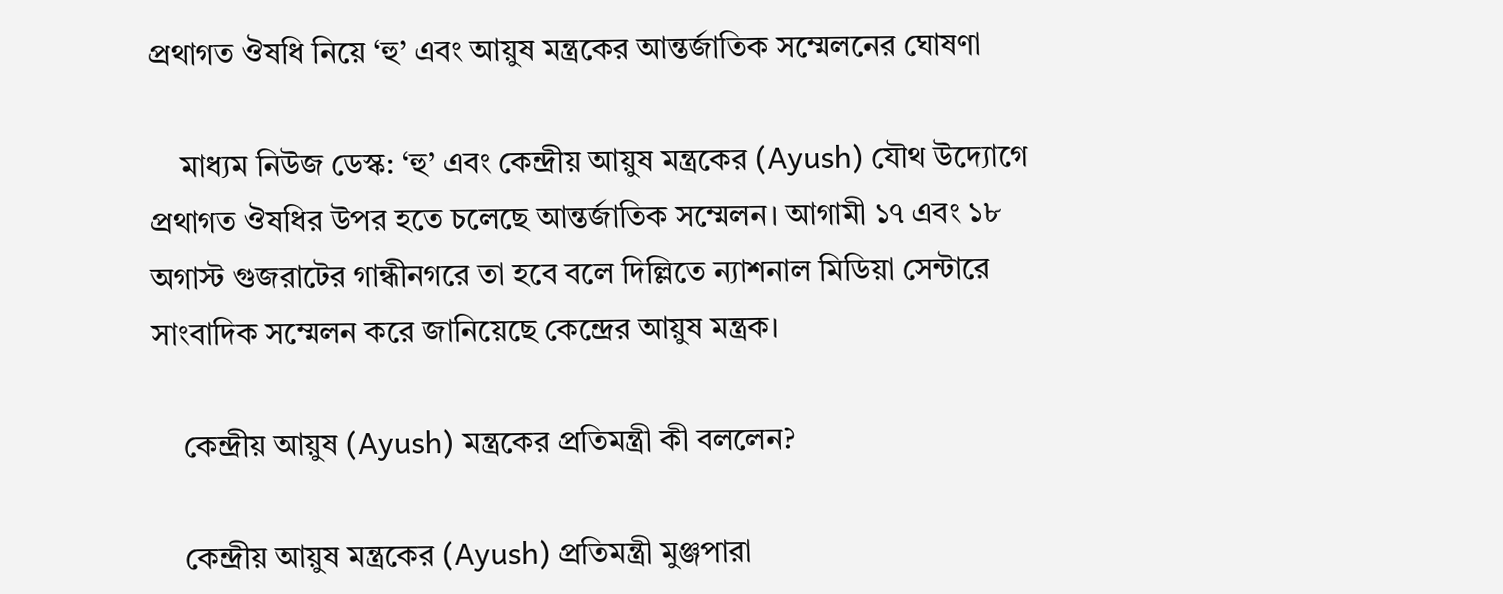প্রথাগত ঔষধি নিয়ে ‘হু’ এবং আয়ুষ মন্ত্রকের আন্তর্জাতিক সম্মেলনের ঘোষণা

    মাধ্যম নিউজ ডেস্ক: ‘হু’ এবং কেন্দ্রীয় আয়ুষ মন্ত্রকের (Ayush) যৌথ উদ্যোগে প্রথাগত ঔষধির উপর হতে চলেছে আন্তর্জাতিক সম্মেলন। আগামী ১৭ এবং ১৮ অগাস্ট গুজরাটের গান্ধীনগরে তা হবে বলে দিল্লিতে ন্যাশনাল মিডিয়া সেন্টারে সাংবাদিক সম্মেলন করে জানিয়েছে কেন্দ্রের আয়ুষ মন্ত্রক।

    কেন্দ্রীয় আয়ুষ (Ayush) মন্ত্রকের প্রতিমন্ত্রী কী বললেন?

    কেন্দ্রীয় আয়ুষ মন্ত্রকের (Ayush) প্রতিমন্ত্রী মুঞ্জপারা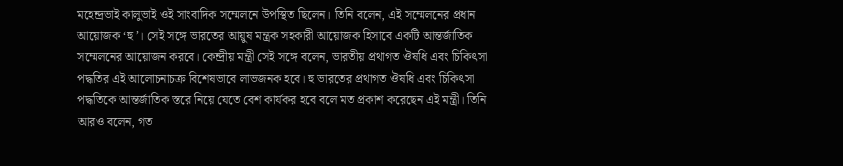মহেন্দ্রভাই কালুভাই ওই সাংবাদিক সম্মেলনে উপস্থিত ছিলেন। তিনি বলেন, এই সম্মেলনের প্রধান আয়োজক ‘হু’। সেই সঙ্গে ভারতের আয়ুষ মন্ত্রক সহকারী আয়োজক হিসাবে একটি আন্তর্জাতিক সম্মেলনের আয়োজন করবে। কেন্দ্রীয় মন্ত্রী সেই সঙ্গে বলেন, ভারতীয় প্রথাগত ঔষধি এবং চিকিৎসা পদ্ধতির এই আলোচনাচক্র বিশেষভাবে লাভজনক হবে। হু ভারতের প্রথাগত ঔষধি এবং চিকিৎসা পদ্ধতিকে আন্তর্জাতিক স্তরে নিয়ে যেতে বেশ কার্যকর হবে বলে মত প্রকাশ করেছেন এই মন্ত্রী। তিনি আরও বলেন, গত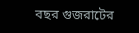বছর গুজরাটের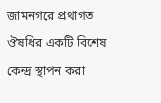জামনগরে প্রথাগত ঔষধির একটি বিশেষ কেন্দ্র স্থাপন করা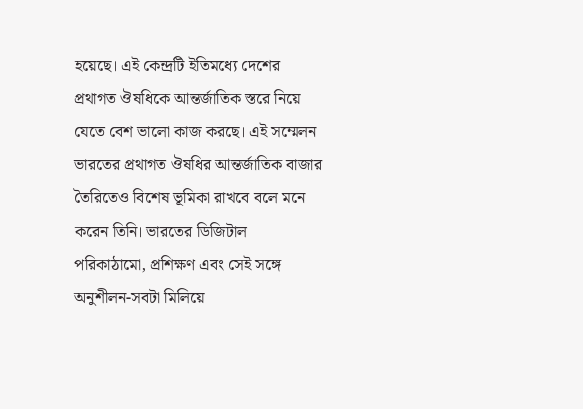হয়েছে। এই কেন্দ্রটি ইতিমধ্যে দেশের প্রথাগত ঔষধিকে আন্তর্জাতিক স্তরে নিয়ে যেতে বেশ ভালো কাজ করছে। এই সম্মেলন ভারতের প্রথাগত ঔষধির আন্তর্জাতিক বাজার তৈরিতেও বিশেষ ভূমিকা রাখবে বলে মনে করেন তিনি। ভারতের ডিজিটাল পরিকাঠামো, প্রশিক্ষণ এবং সেই সঙ্গে অনুশীলন-সবটা মিলিয়ে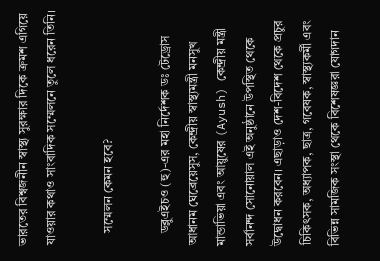ভারতের বিশ্বজনীন স্বাস্থ্য সুরক্ষার দিকে ক্রমশ এগিয়ে যাওয়ার কথাও সাংবাদিক সম্মেলনে তুলে ধরেন তিনি।

    সম্মেলন কেমন হবে?

    ডব্লুএইচও (হু)-এর মহা নির্দেশক ডঃ টেড্রোস আধানম ঘেব্রেয়েসুস, কেন্দ্রীয় স্বাস্থ্যমন্ত্রী মনসুখ মান্ডাভিয়া এবং আয়ুষের (Ayush) কেন্দ্রীয় মন্ত্রী সর্বানন্দ সোনোয়াল এই অনুষ্ঠানে উপস্থিত থেকে উদ্বোধন করবেন। এছাড়াও দেশ-বিদেশ থেকে প্রচুর চিকিৎসক, অধ্যাপক, ছাত্র, গবেষক, স্বাস্থ্যকর্মী এবং বিভিন্ন সামজিক সংস্থা থেকে বিশেষজ্ঞরা যোগদান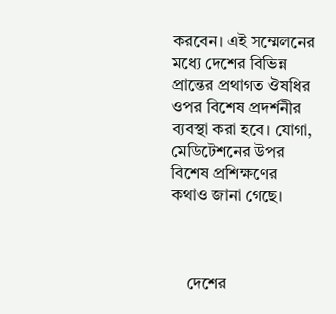করবেন। এই সম্মেলনের মধ্যে দেশের বিভিন্ন প্রান্তের প্রথাগত ঔষধির ওপর বিশেষ প্রদর্শনীর ব্যবস্থা করা হবে। যোগা, মেডিটেশনের উপর বিশেষ প্রশিক্ষণের কথাও জানা গেছে।



    দেশের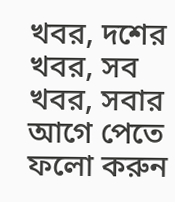খবর, দশের খবর, সব খবর, সবার আগে পেতে ফলো করুন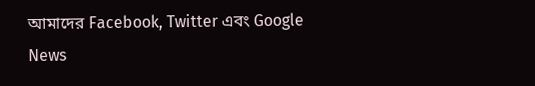আমাদের Facebook, Twitter এবং Google News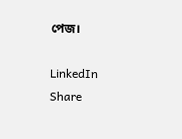পেজ।

LinkedIn
Share